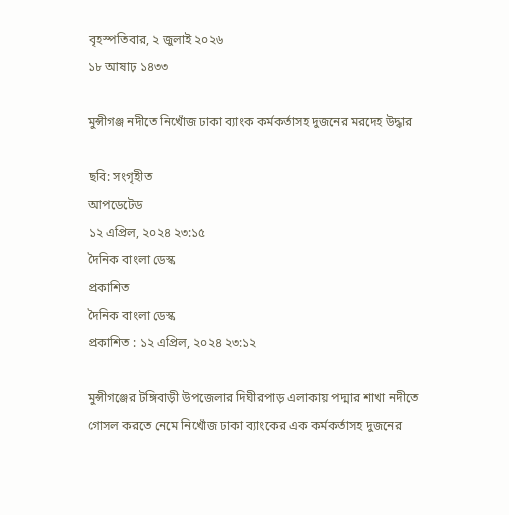বৃহস্পতিবার, ২ জুলাই ২০২৬
১৮ আষাঢ় ১৪৩৩

মুন্সীগঞ্জ নদীতে নিখোঁজ ঢাকা ব্যাংক কর্মকর্তাসহ দুজনের মরদেহ উদ্ধার

ছবি: সংগৃহীত
আপডেটেড
১২ এপ্রিল, ২০২৪ ২৩:১৫
দৈনিক বাংলা ডেস্ক
প্রকাশিত
দৈনিক বাংলা ডেস্ক
প্রকাশিত : ১২ এপ্রিল, ২০২৪ ২৩:১২

মুন্সীগঞ্জের টঙ্গিবাড়ী উপজেলার দিঘীরপাড় এলাকায় পদ্মার শাখা নদীতে গোসল করতে নেমে নিখোঁজ ঢাকা ব্যাংকের এক কর্মকর্তাসহ দুজনের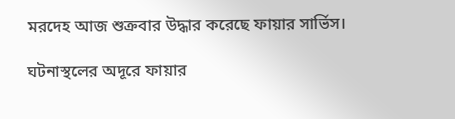মরদেহ আজ শুক্রবার উদ্ধার করেছে ফায়ার সার্ভিস।

ঘটনাস্থলের অদূরে ফায়ার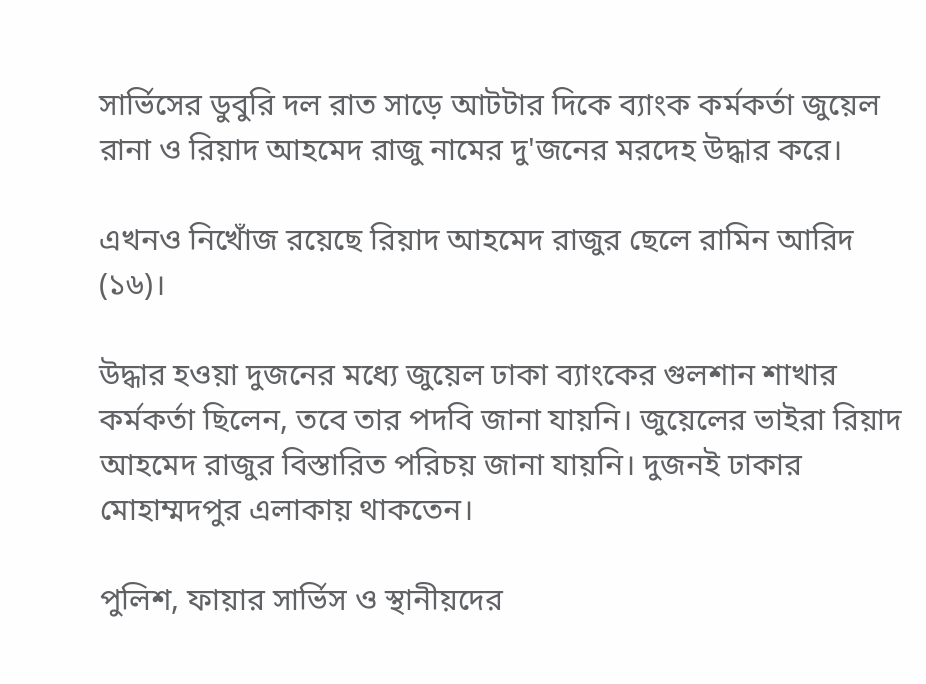সার্ভিসের ডুবুরি দল রাত সাড়ে আটটার দিকে ব্যাংক কর্মকর্তা জুয়েল রানা ও রিয়াদ আহমেদ রাজু নামের দু'জনের মরদেহ উদ্ধার করে।

এখনও নিখোঁজ রয়েছে রিয়াদ আহমেদ রাজুর ছেলে রামিন আরিদ (১৬)।

উদ্ধার হওয়া দুজনের মধ্যে জুয়েল ঢাকা ব্যাংকের গুলশান শাখার কর্মকর্তা ছিলেন, তবে তার পদবি জানা যায়নি। জুয়েলের ভাইরা রিয়াদ আহমেদ রাজুর বিস্তারিত পরিচয় জানা যায়নি। দুজনই ঢাকার মোহাম্মদপুর এলাকায় থাকতেন।

পুলিশ, ফায়ার সার্ভিস ও স্থানীয়দের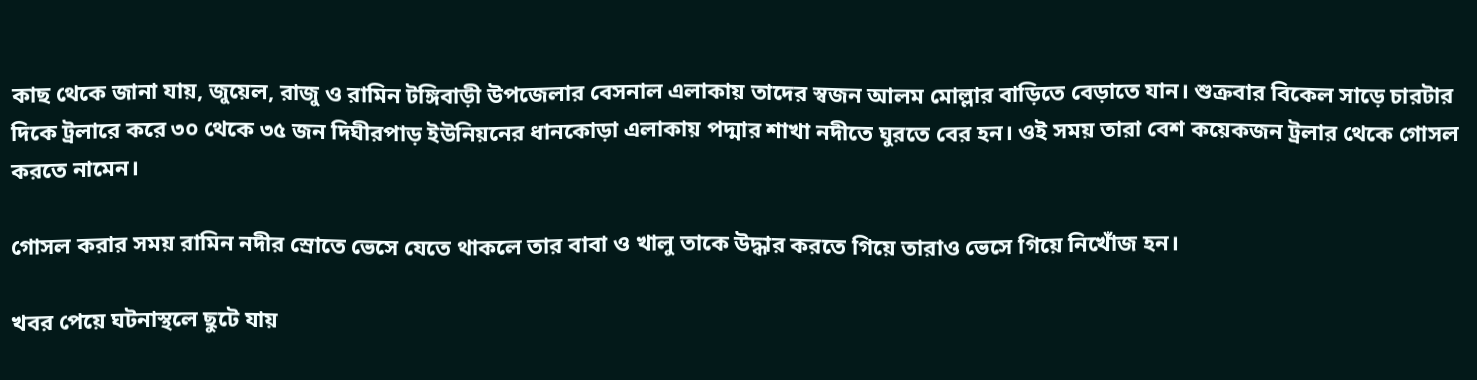কাছ থেকে জানা যায়, জুয়েল, রাজু ও রামিন টঙ্গিবাড়ী উপজেলার বেসনাল এলাকায় তাদের স্বজন আলম মোল্লার বাড়িতে বেড়াতে যান। শুক্রবার বিকেল সাড়ে চারটার দিকে ট্রলারে করে ৩০ থেকে ৩৫ জন দিঘীরপাড় ইউনিয়নের ধানকোড়া এলাকায় পদ্মার শাখা নদীতে ঘুরতে বের হন। ওই সময় তারা বেশ কয়েকজন ট্রলার থেকে গোসল করতে নামেন।

গোসল করার সময় রামিন নদীর স্রোতে ভেসে যেতে থাকলে তার বাবা ও খালু তাকে উদ্ধার করতে গিয়ে তারাও ভেসে গিয়ে নিখোঁজ হন।

খবর পেয়ে ঘটনাস্থলে ছুটে যায়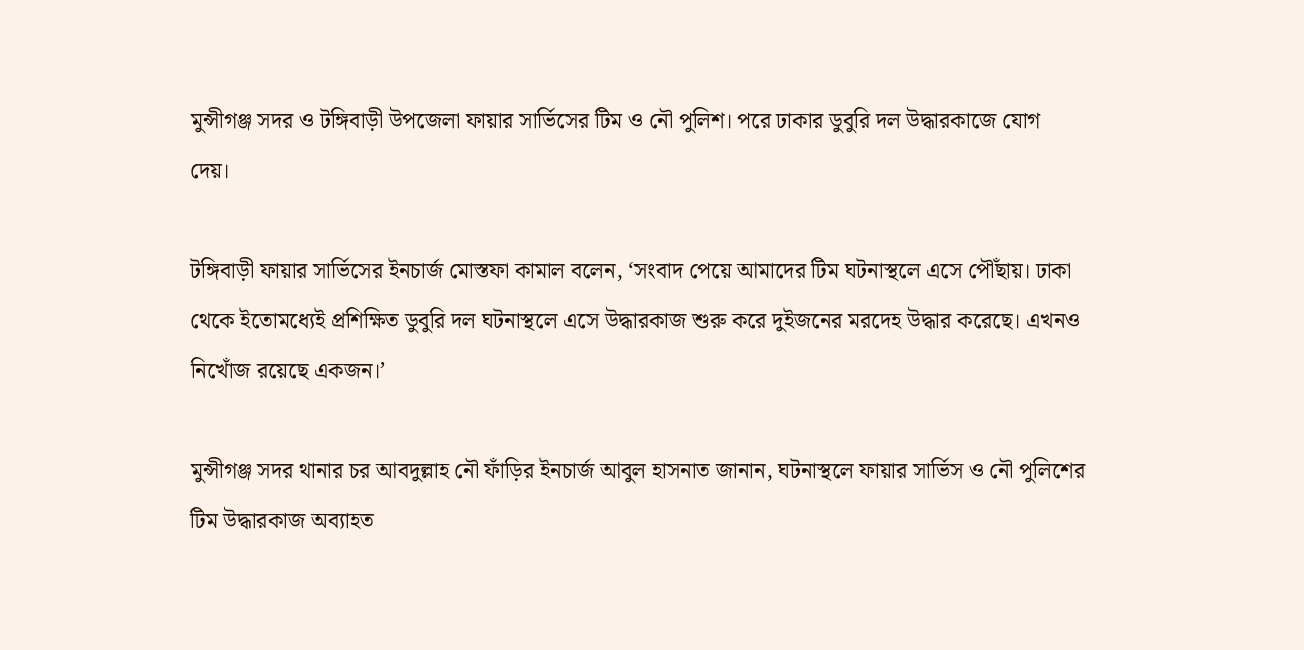মুন্সীগঞ্জ সদর ও টঙ্গিবাড়ী উপজেলা ফায়ার সার্ভিসের টিম ও নৌ পুলিশ। পরে ঢাকার ডুবুরি দল উদ্ধারকাজে যোগ দেয়।

টঙ্গিবাড়ী ফায়ার সার্ভিসের ইনচার্জ মোস্তফা কামাল বলেন, ‘সংবাদ পেয়ে আমাদের টিম ঘটনাস্থলে এসে পৌঁছায়। ঢাকা থেকে ইতোমধ্যেই প্রশিক্ষিত ডুবুরি দল ঘটনাস্থলে এসে উদ্ধারকাজ শুরু করে দুইজনের মরদেহ উদ্ধার করেছে। এখনও নিখোঁজ রয়েছে একজন।’

মুন্সীগঞ্জ সদর থানার চর আবদুল্লাহ নৌ ফাঁড়ির ইনচার্জ আবুল হাসনাত জানান, ঘটনাস্থলে ফায়ার সার্ভিস ও নৌ পুলিশের টিম উদ্ধারকাজ অব্যাহত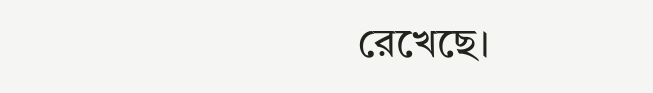রেখেছে।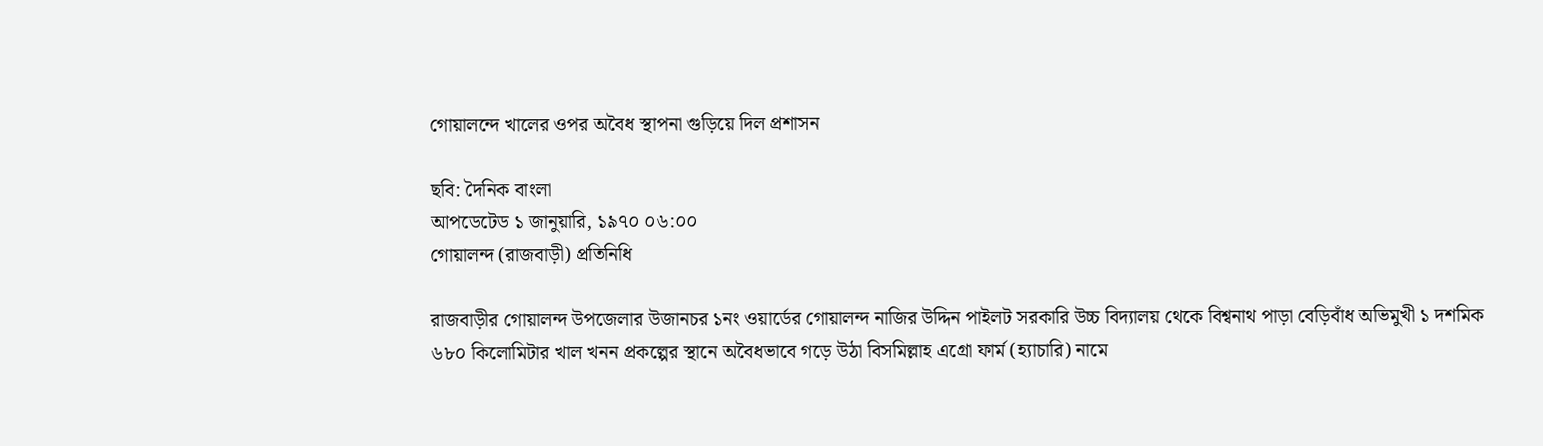গোয়ালন্দে খালের ওপর অবৈধ স্থাপনা গুড়িয়ে দিল প্রশাসন

ছবি: দৈনিক বাংলা
আপডেটেড ১ জানুয়ারি, ১৯৭০ ০৬:০০
গোয়ালন্দ (রাজবাড়ী) প্রতিনিধি

রাজবাড়ীর গোয়ালন্দ উপজেলার উজানচর ১নং ওয়ার্ডের গোয়ালন্দ নাজির উদ্দিন পাইলট সরকারি উচ্চ বিদ্যালয় থেকে বিশ্বনাথ পাড়া বেড়িবাঁধ অভিমুখী ১ দশমিক ৬৮০ কিলোমিটার খাল খনন প্রকল্পের স্থানে অবৈধভাবে গড়ে উঠা বিসমিল্লাহ এগ্রো ফার্ম (হ্যাচারি) নামে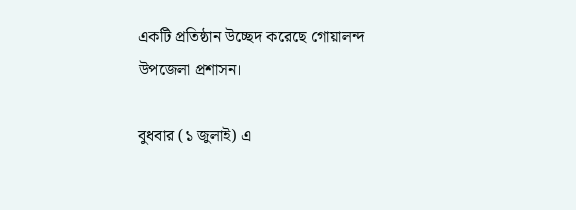একটি প্রতিষ্ঠান উচ্ছেদ করেছে গোয়ালন্দ উপজেলা প্রশাসন।

বুধবার (১ জুলাই) এ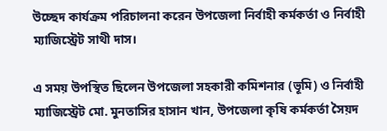উচ্ছেদ কার্যক্রম পরিচালনা করেন উপজেলা নির্বাহী কর্মকর্তা ও নির্বাহী ম্যাজিস্ট্রেট সাথী দাস।

এ সময় উপস্থিত ছিলেন উপজেলা সহকারী কমিশনার (ভূমি) ও নির্বাহী ম্যাজিস্ট্রেট মো. মুনতাসির হাসান খান, উপজেলা কৃষি কর্মকর্তা সৈয়দ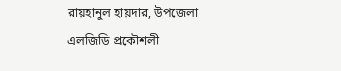রায়হানুল হায়দার, উপজেলা এলজিডি প্রকৌশলী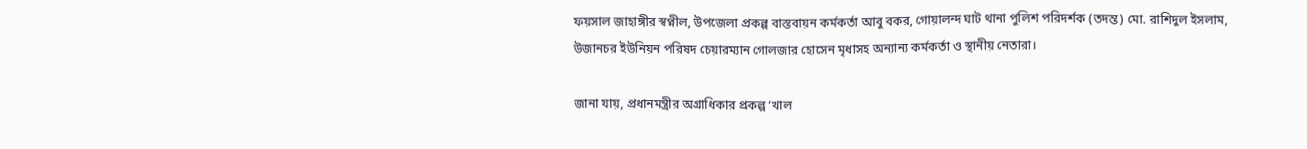ফয়সাল জাহাঙ্গীর স্বপ্নীল, উপজেলা প্রকল্প বাস্তবায়ন কর্মকর্তা আবু বকর, গোয়ালন্দ ঘাট থানা পুলিশ পরিদর্শক (তদন্ত) মো. রাশিদুল ইসলাম, উজানচর ইউনিয়ন পরিষদ চেয়ারম্যান গোলজার হোসেন মৃধাসহ অন্যান্য কর্মকর্তা ও স্থানীয় নেতারা।

জানা যায়, প্রধানমন্ত্রীর অগ্রাধিকার প্রকল্প ‘খাল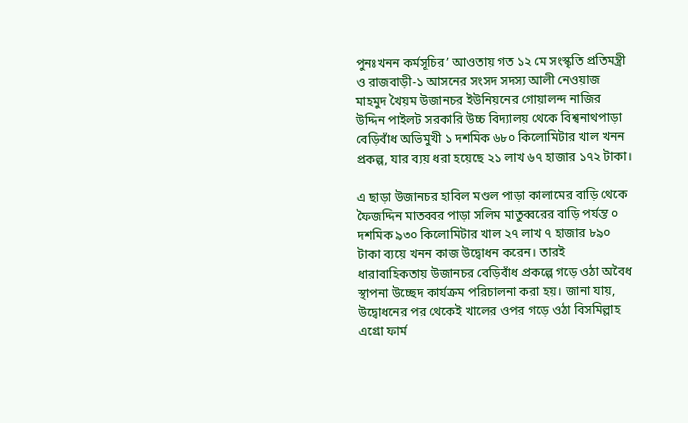পুনঃখনন কর্মসূচির’ আওতায় গত ১২ মে সংস্কৃতি প্রতিমন্ত্রী ও রাজবাড়ী-১ আসনের সংসদ সদস্য আলী নেওয়াজ মাহমুদ খৈয়ম উজানচর ইউনিয়নের গোয়ালন্দ নাজির উদ্দিন পাইলট সরকারি উচ্চ বিদ্যালয় থেকে বিশ্বনাথপাড়া বেড়িবাঁধ অভিমুখী ১ দশমিক ৬৮০ কিলোমিটার খাল খনন প্রকল্প, যার ব্যয় ধরা হয়েছে ২১ লাখ ৬৭ হাজার ১৭২ টাকা।

এ ছাড়া উজানচর হাবিল মণ্ডল পাড়া কালামের বাড়ি থেকে ফৈজদ্দিন মাতব্বর পাড়া সলিম মাতুব্বরের বাড়ি পর্যন্ত ০ দশমিক ৯৩০ কিলোমিটার খাল ২৭ লাখ ৭ হাজার ৮৯০ টাকা ব্যয়ে খনন কাজ উদ্বোধন করেন। তার‌ই ধারাবাহিকতায় উজানচর বেড়িবাঁধ প্রকল্পে গড়ে ওঠা অবৈধ স্থাপনা উচ্ছেদ কার্যক্রম পরিচালনা করা হয়। জানা যায়, উদ্বোধনের পর থেকেই খালের ওপর গড়ে ওঠা বিসমিল্লাহ এগ্রো ফার্ম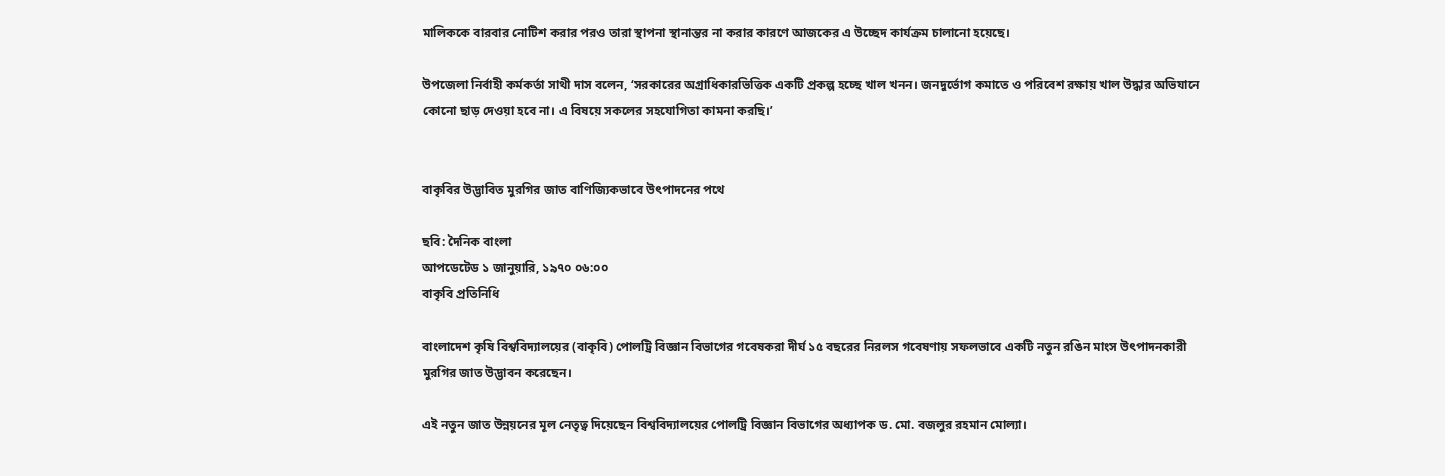মালিককে বারবার নোটিশ করার পরও তারা স্থাপনা স্থানান্তর না করার কারণে আজকের এ উচ্ছেদ কার্যক্রম চালানো হয়েছে।

উপজেলা নির্বাহী কর্মকর্তা সাথী দাস বলেন, ‘সরকারের অগ্রাধিকারভিত্তিক একটি প্রকল্প হচ্ছে খাল খনন। জনদুর্ভোগ কমাতে ও পরিবেশ রক্ষায় খাল উদ্ধার অভিযানে কোনো ছাড় দেওয়া হবে না। এ বিষয়ে সকলের সহযোগিতা কামনা করছি।’


বাকৃবির উদ্ভাবিত মুরগির জাত বাণিজ্যিকভাবে উৎপাদনের পথে

ছবি: দৈনিক বাংলা
আপডেটেড ১ জানুয়ারি, ১৯৭০ ০৬:০০
বাকৃবি প্রতিনিধি

বাংলাদেশ কৃষি বিশ্ববিদ্যালয়ের (বাকৃবি) পোলট্রি বিজ্ঞান বিভাগের গবেষকরা দীর্ঘ ১৫ বছরের নিরলস গবেষণায় সফলভাবে একটি নতুন রঙিন মাংস উৎপাদনকারী মুরগির জাত উদ্ভাবন করেছেন।

এই নতুন জাত উন্নয়নের মূল নেতৃত্ব দিয়েছেন বিশ্ববিদ্যালয়ের পোলট্রি বিজ্ঞান বিভাগের অধ্যাপক ড. মো. বজলুর রহমান মোল্যা।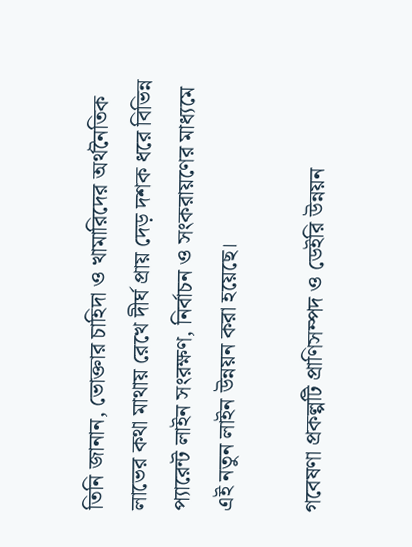তিনি জানান, ভোক্তার চাহিদা ও খামারিদের অর্থনৈতিক লাভের কথা মাথায় রেখে দীর্ঘ প্রায় দেড় দশক ধরে বিভিন্ন প্যারেন্ট লাইন সংরক্ষণ, নির্বাচন ও সংকরায়ণের মাধ্যমে এই নতুন লাইন উন্নয়ন করা হয়েছে।

গবেষণা প্রকল্পটি প্রাণিসম্পদ ও ডেইরি উন্নয়ন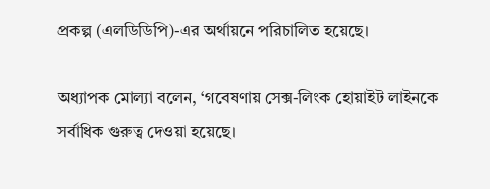প্রকল্প (এলডিডিপি)-এর অর্থায়নে পরিচালিত হয়েছে।

অধ্যাপক মোল্যা বলেন, ‘গবেষণায় সেক্স-লিংক হোয়াইট লাইনকে সর্বাধিক গুরুত্ব দেওয়া হয়েছে।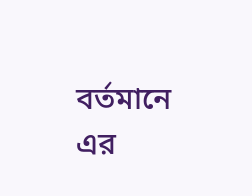বর্তমানে এর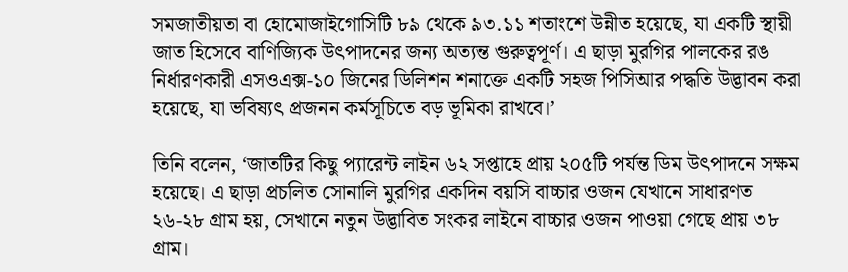সমজাতীয়তা বা হোমোজাইগোসিটি ৮৯ থেকে ৯৩.১১ শতাংশে উন্নীত হয়েছে, যা একটি স্থায়ী জাত হিসেবে বাণিজ্যিক উৎপাদনের জন্য অত্যন্ত গুরুত্বপূর্ণ। এ ছাড়া মুরগির পালকের রঙ নির্ধারণকারী এসওএক্স-১০ জিনের ডিলিশন শনাক্তে একটি সহজ পিসিআর পদ্ধতি উদ্ভাবন করা হয়েছে, যা ভবিষ্যৎ প্রজনন কর্মসূচিতে বড় ভূমিকা রাখবে।’

তিনি বলেন, ‘জাতটির কিছু প্যারেন্ট লাইন ৬২ সপ্তাহে প্রায় ২০৫টি পর্যন্ত ডিম উৎপাদনে সক্ষম হয়েছে। এ ছাড়া প্রচলিত সোনালি মুরগির একদিন বয়সি বাচ্চার ওজন যেখানে সাধারণত ২৬-২৮ গ্রাম হয়, সেখানে নতুন উদ্ভাবিত সংকর লাইনে বাচ্চার ওজন পাওয়া গেছে প্রায় ৩৮ গ্রাম।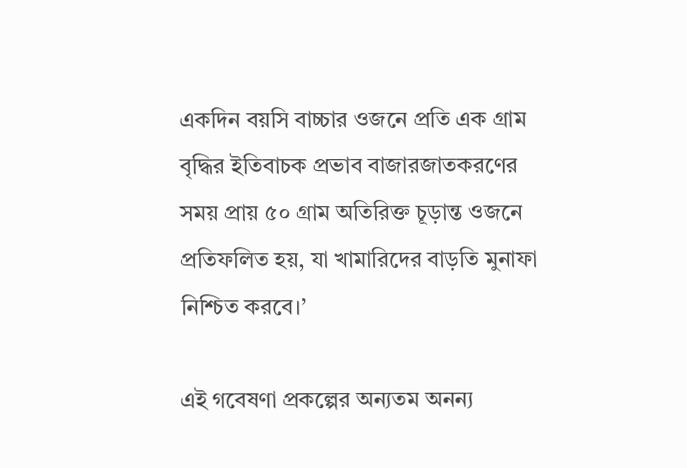একদিন বয়সি বাচ্চার ওজনে প্রতি এক গ্রাম বৃদ্ধির ইতিবাচক প্রভাব বাজারজাতকরণের সময় প্রায় ৫০ গ্রাম অতিরিক্ত চূড়ান্ত ওজনে প্রতিফলিত হয়, যা খামারিদের বাড়তি মুনাফা নিশ্চিত করবে।’

এই গবেষণা প্রকল্পের অন্যতম অনন্য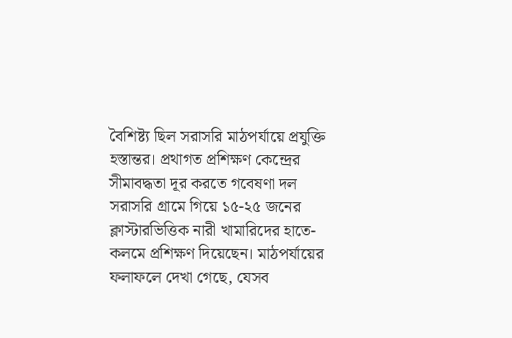বৈশিষ্ট্য ছিল সরাসরি মাঠপর্যায়ে প্রযুক্তি হস্তান্তর। প্রথাগত প্রশিক্ষণ কেন্দ্রের সীমাবদ্ধতা দূর করতে গবেষণা দল সরাসরি গ্রামে গিয়ে ১৫-২৫ জনের ক্লাস্টারভিত্তিক নারী খামারিদের হাতে-কলমে প্রশিক্ষণ দিয়েছেন। মাঠপর্যায়ের ফলাফলে দেখা গেছে, যেসব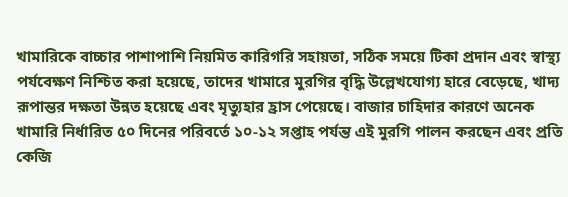খামারিকে বাচ্চার পাশাপাশি নিয়মিত কারিগরি সহায়তা, সঠিক সময়ে টিকা প্রদান এবং স্বাস্থ্য পর্যবেক্ষণ নিশ্চিত করা হয়েছে, তাদের খামারে মুরগির বৃদ্ধি উল্লেখযোগ্য হারে বেড়েছে, খাদ্য রূপান্তর দক্ষতা উন্নত হয়েছে এবং মৃত্যুহার হ্রাস পেয়েছে। বাজার চাহিদার কারণে অনেক খামারি নির্ধারিত ৫০ দিনের পরিবর্তে ১০-১২ সপ্তাহ পর্যন্ত এই মুরগি পালন করছেন এবং প্রতি কেজি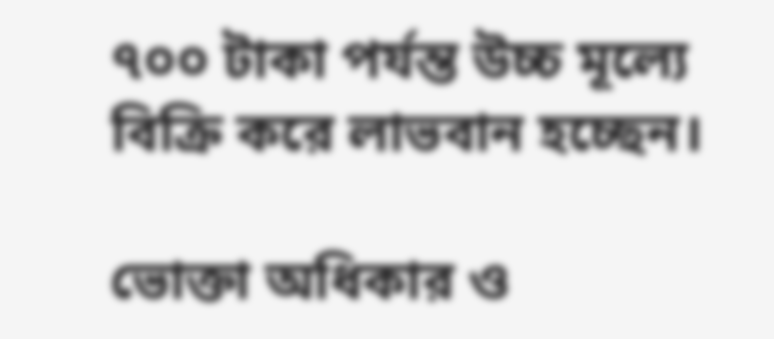৭০০ টাকা পর্যন্ত উচ্চ মূল্যে বিক্রি করে লাভবান হচ্ছেন।

ভোক্তা অধিকার ও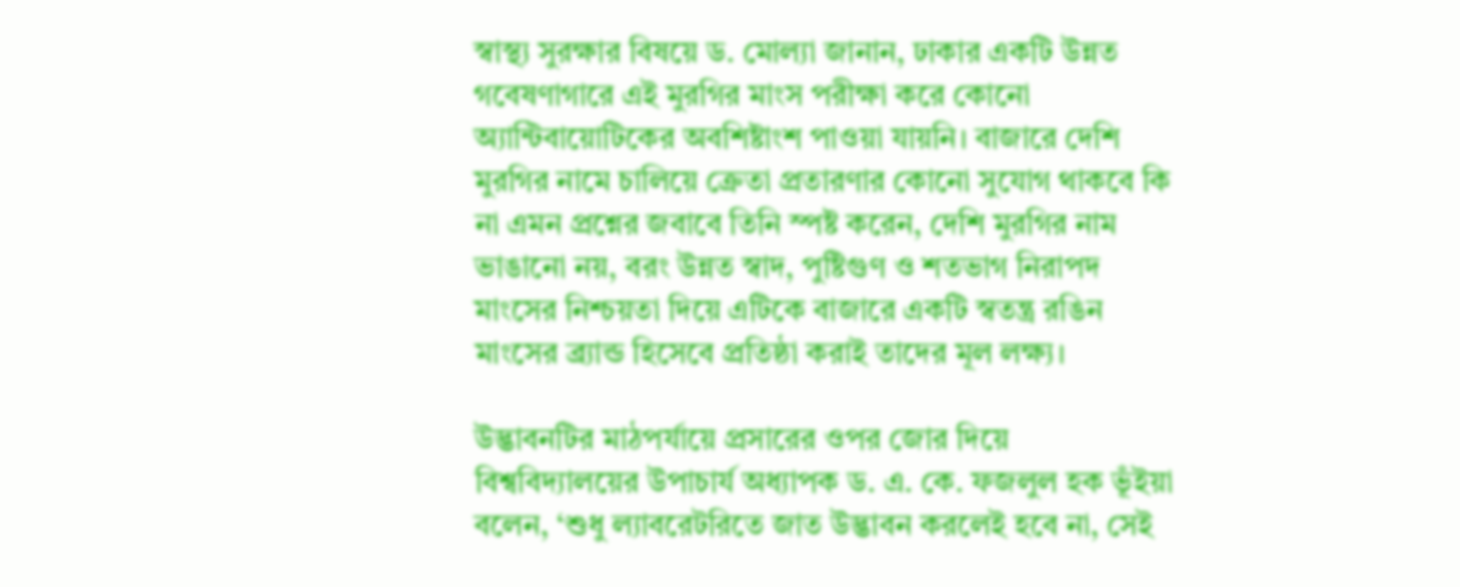স্বাস্থ্য সুরক্ষার বিষয়ে ড. মোল্যা জানান, ঢাকার একটি উন্নত গবেষণাগারে এই মুরগির মাংস পরীক্ষা করে কোনো অ্যান্টিবায়োটিকের অবশিষ্টাংশ পাওয়া যায়নি। বাজারে দেশি মুরগির নামে চালিয়ে ক্রেতা প্রতারণার কোনো সুযোগ থাকবে কি না এমন প্রশ্নের জবাবে তিনি স্পষ্ট করেন, দেশি মুরগির নাম ভাঙানো নয়, বরং উন্নত স্বাদ, পুষ্টিগুণ ও শতভাগ নিরাপদ মাংসের নিশ্চয়তা দিয়ে এটিকে বাজারে একটি স্বতন্ত্র রঙিন মাংসের ব্র্যান্ড হিসেবে প্রতিষ্ঠা করাই তাদের মূল লক্ষ্য।

উদ্ভাবনটির মাঠপর্যায়ে প্রসারের ওপর জোর দিয়ে বিশ্ববিদ্যালয়ের উপাচার্য অধ্যাপক ড. এ. কে. ফজলুল হক ভূঁইয়া বলেন, ‘শুধু ল্যাবরেটরিতে জাত উদ্ভাবন করলেই হবে না, সেই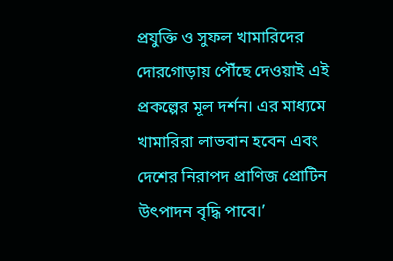প্রযুক্তি ও সুফল খামারিদের দোরগোড়ায় পৌঁছে দেওয়াই এই প্রকল্পের মূল দর্শন। এর মাধ্যমে খামারিরা লাভবান হবেন এবং দেশের নিরাপদ প্রাণিজ প্রোটিন উৎপাদন বৃদ্ধি পাবে।’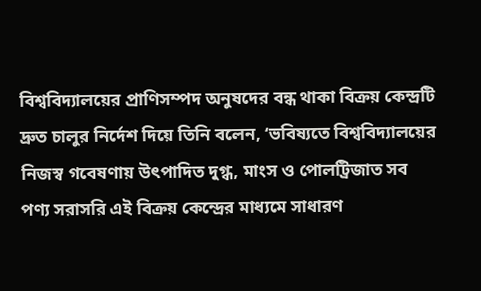বিশ্ববিদ্যালয়ের প্রাণিসম্পদ অনুষদের বন্ধ থাকা বিক্রয় কেন্দ্রটি দ্রুত চালুর নির্দেশ দিয়ে তিনি বলেন, ‘ভবিষ্যতে বিশ্ববিদ্যালয়ের নিজস্ব গবেষণায় উৎপাদিত দুগ্ধ, মাংস ও পোলট্রিজাত সব পণ্য সরাসরি এই বিক্রয় কেন্দ্রের মাধ্যমে সাধারণ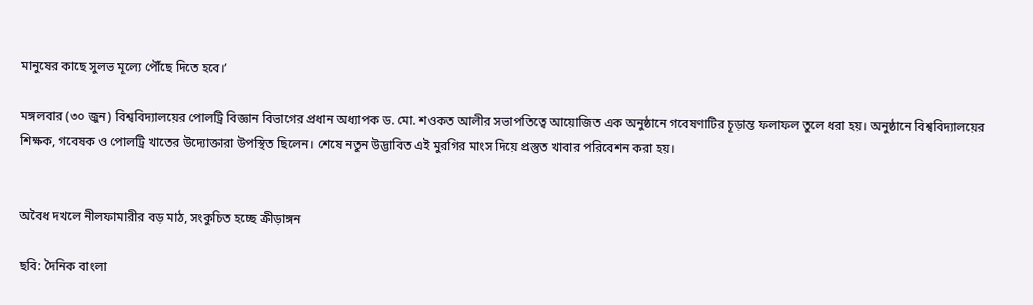মানুষের কাছে সুলভ মূল্যে পৌঁছে দিতে হবে।’

মঙ্গলবার (৩০ জুন) বিশ্ববিদ্যালয়ের পোলট্রি বিজ্ঞান বিভাগের প্রধান অধ্যাপক ড. মো. শওকত আলীর সভাপতিত্বে আয়োজিত এক অনুষ্ঠানে গবেষণাটির চূড়ান্ত ফলাফল তুলে ধরা হয়। অনুষ্ঠানে বিশ্ববিদ্যালয়ের শিক্ষক, গবেষক ও পোলট্রি খাতের উদ্যোক্তারা উপস্থিত ছিলেন। শেষে নতুন উদ্ভাবিত এই মুরগির মাংস দিয়ে প্রস্তুত খাবার পরিবেশন করা হয়।


অবৈধ দখলে নীলফামারীর বড় মাঠ, সংকুচিত হচ্ছে ক্রীড়াঙ্গন

ছবি: দৈনিক বাংলা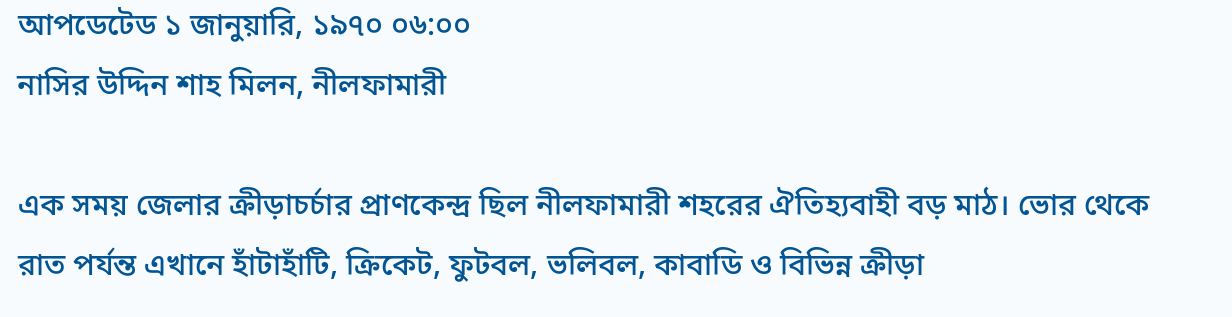আপডেটেড ১ জানুয়ারি, ১৯৭০ ০৬:০০
নাসির উদ্দিন শাহ মিলন, নীলফামারী

এক সময় জেলার ক্রীড়াচর্চার প্রাণকেন্দ্র ছিল নীলফামারী শহরের ঐতিহ্যবাহী বড় মাঠ। ভোর থেকে রাত পর্যন্ত এখানে হাঁটাহাঁটি, ক্রিকেট, ফুটবল, ভলিবল, কাবাডি ও বিভিন্ন ক্রীড়া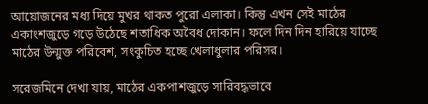আয়োজনের মধ্য দিয়ে মুখর থাকত পুরো এলাকা। কিন্তু এখন সেই মাঠের একাংশজুড়ে গড়ে উঠেছে শতাধিক অবৈধ দোকান। ফলে দিন দিন হারিয়ে যাচ্ছে মাঠের উন্মুক্ত পরিবেশ, সংকুচিত হচ্ছে খেলাধুলার পরিসর।

সরেজমিনে দেখা যায়, মাঠের একপাশজুড়ে সারিবদ্ধভাবে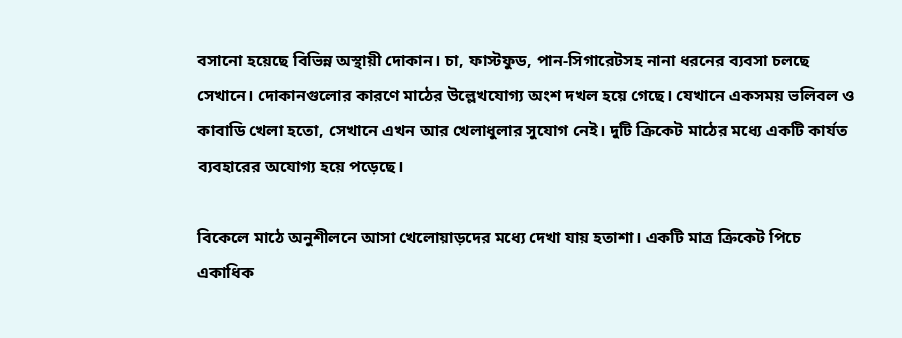বসানো হয়েছে বিভিন্ন অস্থায়ী দোকান। চা, ফাস্টফুড, পান-সিগারেটসহ নানা ধরনের ব্যবসা চলছে সেখানে। দোকানগুলোর কারণে মাঠের উল্লেখযোগ্য অংশ দখল হয়ে গেছে। যেখানে একসময় ভলিবল ও কাবাডি খেলা হতো, সেখানে এখন আর খেলাধুলার সুযোগ নেই। দুটি ক্রিকেট মাঠের মধ্যে একটি কার্যত ব্যবহারের অযোগ্য হয়ে পড়েছে।

বিকেলে মাঠে অনুশীলনে আসা খেলোয়াড়দের মধ্যে দেখা যায় হতাশা। একটি মাত্র ক্রিকেট পিচে একাধিক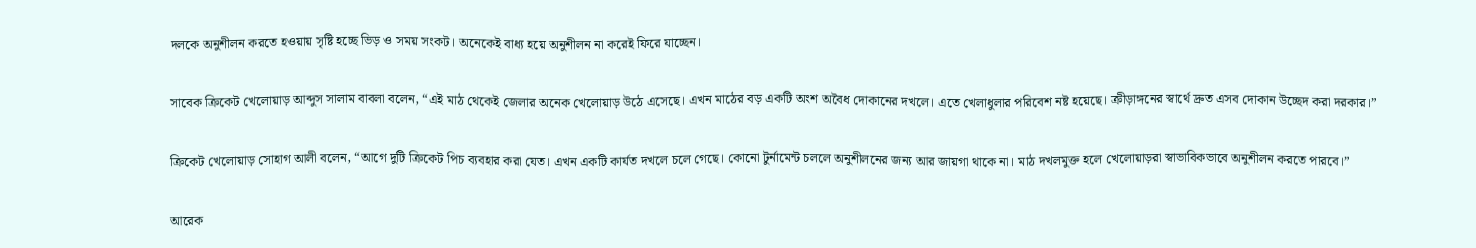দলকে অনুশীলন করতে হওয়ায় সৃষ্টি হচ্ছে ভিড় ও সময় সংকট। অনেকেই বাধ্য হয়ে অনুশীলন না করেই ফিরে যাচ্ছেন।

সাবেক ক্রিকেট খেলোয়াড় আব্দুস সালাম বাবলা বলেন, “এই মাঠ থেকেই জেলার অনেক খেলোয়াড় উঠে এসেছে। এখন মাঠের বড় একটি অংশ অবৈধ দোকানের দখলে। এতে খেলাধুলার পরিবেশ নষ্ট হয়েছে। ক্রীড়াঙ্গনের স্বার্থে দ্রুত এসব দোকান উচ্ছেদ করা দরকার।”

ক্রিকেট খেলোয়াড় সোহাগ আলী বলেন, “আগে দুটি ক্রিকেট পিচ ব্যবহার করা যেত। এখন একটি কার্যত দখলে চলে গেছে। কোনো টুর্নামেন্ট চললে অনুশীলনের জন্য আর জায়গা থাকে না। মাঠ দখলমুক্ত হলে খেলোয়াড়রা স্বাভাবিকভাবে অনুশীলন করতে পারবে।”

আরেক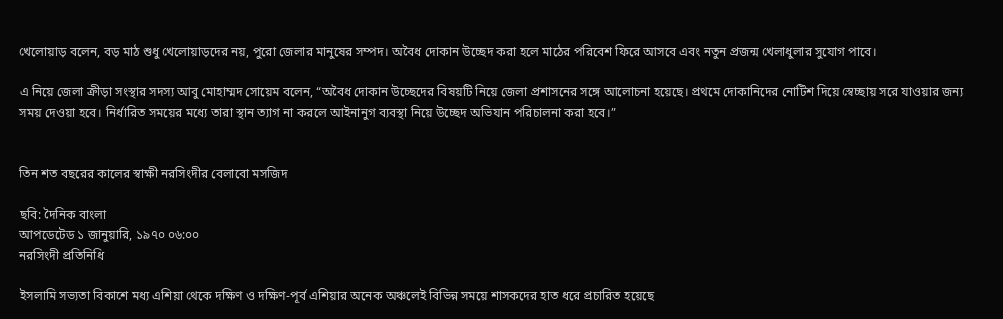খেলোয়াড় বলেন, বড় মাঠ শুধু খেলোয়াড়দের নয়, পুরো জেলার মানুষের সম্পদ। অবৈধ দোকান উচ্ছেদ করা হলে মাঠের পরিবেশ ফিরে আসবে এবং নতুন প্রজন্ম খেলাধুলার সুযোগ পাবে।

এ নিয়ে জেলা ক্রীড়া সংস্থার সদস্য আবু মোহাম্মদ সোয়েম বলেন, “অবৈধ দোকান উচ্ছেদের বিষয়টি নিয়ে জেলা প্রশাসনের সঙ্গে আলোচনা হয়েছে। প্রথমে দোকানিদের নোটিশ দিয়ে স্বেচ্ছায় সরে যাওয়ার জন্য সময় দেওয়া হবে। নির্ধারিত সময়ের মধ্যে তারা স্থান ত্যাগ না করলে আইনানুগ ব্যবস্থা নিয়ে উচ্ছেদ অভিযান পরিচালনা করা হবে।”


তিন শত বছরের কালের স্বাক্ষী নরসিংদীর বেলাবো মসজিদ

ছবি: দৈনিক বাংলা
আপডেটেড ১ জানুয়ারি, ১৯৭০ ০৬:০০
নরসিংদী প্রতিনিধি

ইসলামি সভ্যতা বিকাশে মধ্য এশিয়া থেকে দক্ষিণ ও দক্ষিণ-পূর্ব এশিয়ার অনেক অঞ্চলেই বিভিন্ন সময়ে শাসকদের হাত ধরে প্রচারিত হয়েছে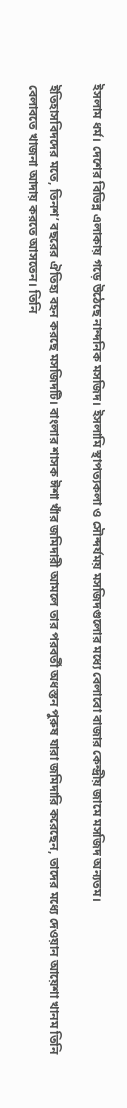ইসলাম ধর্ম। দেশের বিভিন্ন এলাকায় গড়ে উঠেছে নান্দনিক মসজিদ। ইসলামি স্থাপত্যকলা ও সৌন্দর্যময় মসজিদগুলোর মধ্যে বেলাবো বাজার কেন্দ্রীয় জামে মসজিদ অন্যতম।

ইতিহাসবিদদের মতে, তিনশ’ বছরের ঐতিহ্য বহন করছে মসজিদটি। বাংলার শাসক ঈশা খাঁর জমিদারী আমলে তার পরবর্তী অধস্তন পুরুষ যারা জমিদারি করেছেন, তাদের মধ্যে দেওয়ান আয়েশা খানম তিনি বেলাবতে খাজনা আদায় করতে আসতেন। তিনি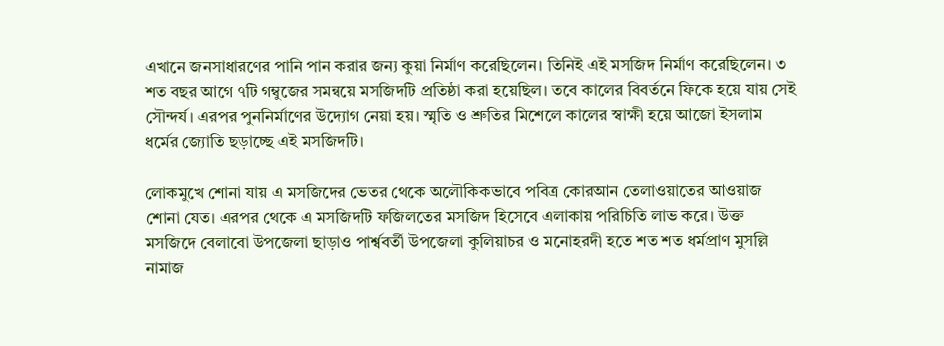এখানে জনসাধারণের পানি পান করার জন্য কুয়া নির্মাণ করেছিলেন। তিনিই এই মসজিদ নির্মাণ করেছিলেন। ৩ শত বছর আগে ৭টি গম্বুজের সমন্বয়ে মসজিদটি প্রতিষ্ঠা করা হয়েছিল। তবে কালের বিবর্তনে ফিকে হয়ে যায় সেই সৌন্দর্য। এরপর পুননির্মাণের উদ্যোগ নেয়া হয়। স্মৃতি ও শ্রুতির মিশেলে কালের স্বাক্ষী হয়ে আজো ইসলাম ধর্মের জ্যোতি ছড়াচ্ছে এই মসজিদটি।

লোকমুখে শোনা যায় এ মসজিদের ভেতর থেকে অলৌকিকভাবে পবিত্র কোরআন তেলাওয়াতের আওয়াজ শোনা যেত। এরপর থেকে এ মসজিদটি ফজিলতের মসজিদ হিসেবে এলাকায় পরিচিতি লাভ করে। উক্ত মসজিদে বেলাবো উপজেলা ছাড়াও পার্শ্ববর্তী উপজেলা কুলিয়াচর ও মনোহরদী হতে শত শত ধর্মপ্রাণ মুসল্লি নামাজ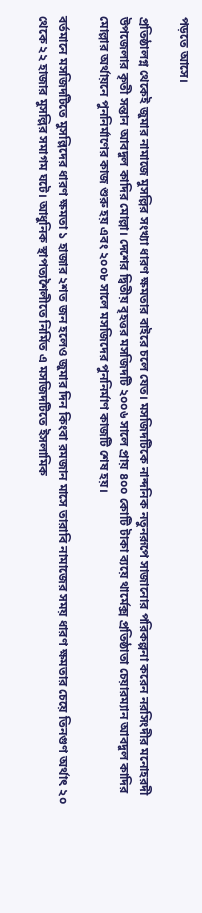পড়তে আসে।

প্রতিষ্ঠালগ্ন থেকেই জুমার নামাজে মুসল্লির সংখ্যা ধারণ ক্ষমতার বাইরে চলে যেত। মসজিদটিকে নান্দনিক নতুনরূপে সাজানোর পরিকল্পনা করেন নরসিংদীর মনোহরদী উপজেলার কৃতী সন্তান আবদুল কাদির মোল্লা। দেশের দ্বিতীয় বৃহত্তর মসজিদটি ২০০৬ সালে প্রায় ৪০০ কোটি টাকা ব্যয়ে থার্মেক্স প্রতিষ্ঠাতা চেয়ারম্যান আবদুল কাদির মোল্লার অর্থায়নে পুননির্মাণের কাজ শুরু হয় এবং ২০০৮ সালে মসজিদের পুননির্মাণ কাজটি শেষ হয়।

বর্তমানে মসজিদটিতে মুসল্লিদের ধারণ ক্ষমতা ১ হাজার ২শত জন হলেও জুমার দিন কিংবা রমজান মাসে তারাবি নামাজের সময় ধারণ ক্ষমতার চেয়ে তিনগুণ অর্থাৎ ২০ থেকে ২২ হাজার মুসল্লির সমাগম ঘটে। আধুনিক স্থাপত্যশৈলীতে নির্মিত এ মসজিদটিতে ইসলামিক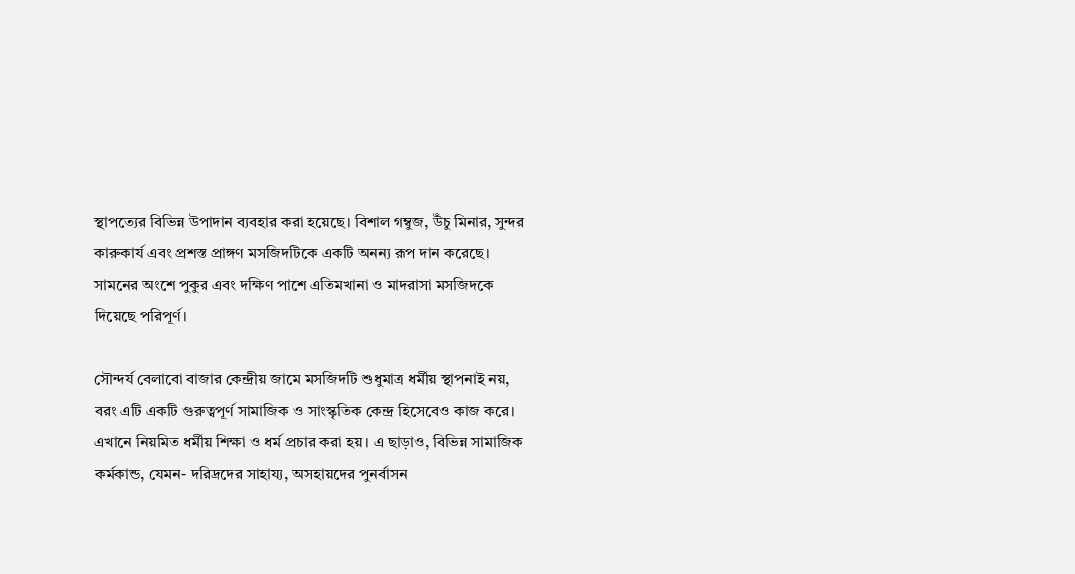স্থাপত্যের বিভিন্ন উপাদান ব্যবহার করা হয়েছে। বিশাল গম্বুজ, উঁচু মিনার, সুন্দর কারুকার্য এবং প্রশস্ত প্রাঙ্গণ মসজিদটিকে একটি অনন্য রূপ দান করেছে। সামনের অংশে পুকুর এবং দক্ষিণ পাশে এতিমখানা ও মাদরাসা মসজিদকে দিয়েছে পরিপূর্ণ।

সৌন্দর্য বেলাবো বাজার কেন্দ্রীয় জামে মসজিদটি শুধুমাত্র ধর্মীয় স্থাপনাই নয়, বরং এটি একটি গুরুত্বপূর্ণ সামাজিক ও সাংস্কৃতিক কেন্দ্র হিসেবেও কাজ করে। এখানে নিয়মিত ধর্মীয় শিক্ষা ও ধর্ম প্রচার করা হয়। এ ছাড়াও, বিভিন্ন সামাজিক কর্মকান্ড, যেমন- দরিদ্রদের সাহায্য, অসহায়দের পুনর্বাসন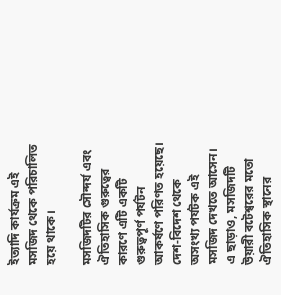ইত্যাদি কার্যক্রম এই মসজিদ থেকে পরিচালিত হয়ে থাকে।

মসজিদটির সৌন্দর্য এবং ঐতিহাসিক গুরুত্বের কারণে এটি একটি গুরুত্বপূর্ণ পর্যটন আকর্ষণে পরিণত হয়েছে। দেশ-বিদেশ থেকে অসংখ্য পর্যটক এই মসজিদ দেখতে আসেন। এ ছাড়াও, মসজিদটি উয়ারী বটেশ্বরের মতো ঐতিহাসিক স্থানের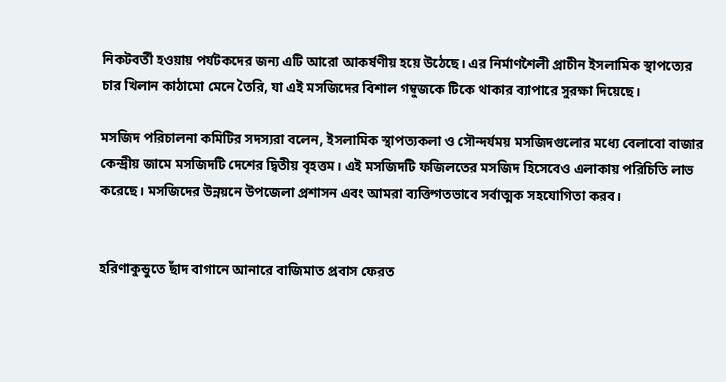নিকটবর্তী হওয়ায় পর্যটকদের জন্য এটি আরো আকর্ষণীয় হয়ে উঠেছে। এর নির্মাণশৈলী প্রাচীন ইসলামিক স্থাপত্যের চার খিলান কাঠামো মেনে তৈরি, যা এই মসজিদের বিশাল গম্বুজকে টিকে থাকার ব্যাপারে সুরক্ষা দিয়েছে।

মসজিদ পরিচালনা কমিটির সদস্যরা বলেন, ইসলামিক স্থাপত্যকলা ও সৌন্দর্যময় মসজিদগুলোর মধ্যে বেলাবো বাজার কেন্দ্রীয় জামে মসজিদটি দেশের দ্বিতীয় বৃহত্তম। এই মসজিদটি ফজিলতের মসজিদ হিসেবেও এলাকায় পরিচিতি লাভ করেছে। মসজিদের উন্নয়নে উপজেলা প্রশাসন এবং আমরা ব্যক্তিগতভাবে সর্বাত্মক সহযোগিতা করব।


হরিণাকুন্ডুতে ছাঁদ বাগানে আনারে বাজিমাত প্রবাস ফেরত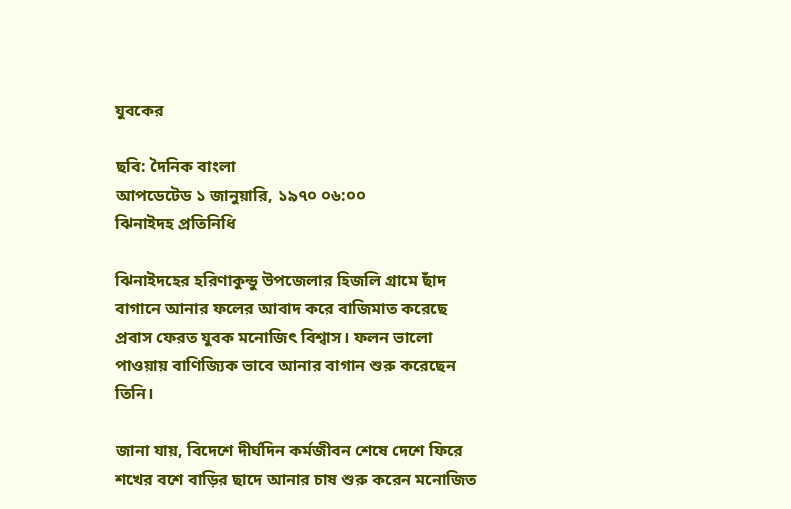যুবকের

ছবি: দৈনিক বাংলা
আপডেটেড ১ জানুয়ারি, ১৯৭০ ০৬:০০
ঝিনাইদহ প্রতিনিধি

ঝিনাইদহের হরিণাকুন্ডু উপজেলার হিজলি গ্রামে ছাঁদ বাগানে আনার ফলের আবাদ করে বাজিমাত করেছে প্রবাস ফেরত যুবক মনোজিৎ বিশ্বাস। ফলন ভালো পাওয়ায় বাণিজ্যিক ভাবে আনার বাগান শুরু করেছেন তিনি।

জানা যায়, বিদেশে দীর্ঘদিন কর্মজীবন শেষে দেশে ফিরে শখের বশে বাড়ির ছাদে আনার চাষ শুরু করেন মনোজিত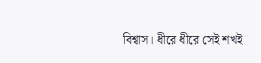বিশ্বাস। ধীরে ধীরে সেই শখই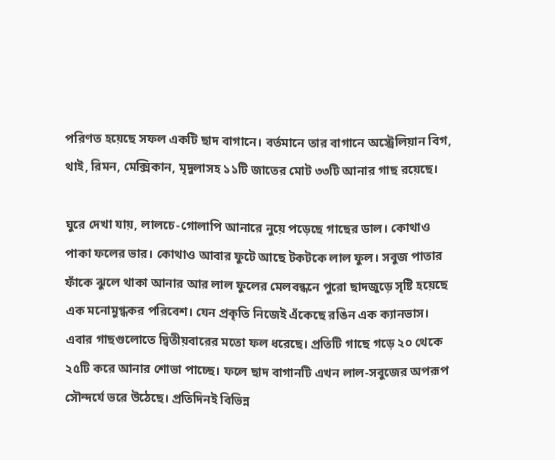পরিণত হয়েছে সফল একটি ছাদ বাগানে। বর্তমানে তার বাগানে অস্ট্রেলিয়ান বিগ, থাই, রিমন, মেক্সিকান, মৃদুলাসহ ১১টি জাতের মোট ৩৩টি আনার গাছ রয়েছে।

ঘুরে দেখা যায়, লালচে-গোলাপি আনারে নুয়ে পড়েছে গাছের ডাল। কোথাও পাকা ফলের ভার। কোথাও আবার ফুটে আছে টকটকে লাল ফুল। সবুজ পাতার ফাঁকে ঝুলে থাকা আনার আর লাল ফুলের মেলবন্ধনে পুরো ছাদজুড়ে সৃষ্টি হয়েছে এক মনোমুগ্ধকর পরিবেশ। যেন প্রকৃতি নিজেই এঁকেছে রঙিন এক ক্যানভাস। এবার গাছগুলোতে দ্বিতীয়বারের মতো ফল ধরেছে। প্রতিটি গাছে গড়ে ২০ থেকে ২৫টি করে আনার শোভা পাচ্ছে। ফলে ছাদ বাগানটি এখন লাল-সবুজের অপরূপ সৌন্দর্যে ভরে উঠেছে। প্রতিদিনই বিভিন্ন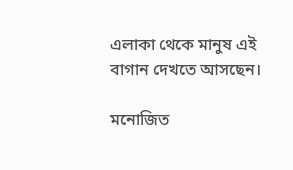এলাকা থেকে মানুষ এই বাগান দেখতে আসছেন।

মনোজিত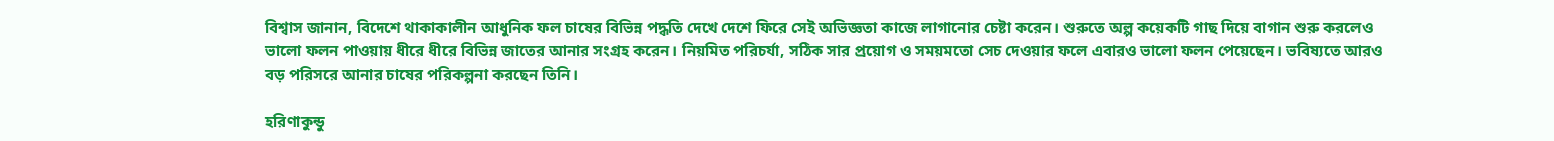বিশ্বাস জানান, বিদেশে থাকাকালীন আধুনিক ফল চাষের বিভিন্ন পদ্ধতি দেখে দেশে ফিরে সেই অভিজ্ঞতা কাজে লাগানোর চেষ্টা করেন। শুরুতে অল্প কয়েকটি গাছ দিয়ে বাগান শুরু করলেও ভালো ফলন পাওয়ায় ধীরে ধীরে বিভিন্ন জাতের আনার সংগ্রহ করেন। নিয়মিত পরিচর্যা, সঠিক সার প্রয়োগ ও সময়মতো সেচ দেওয়ার ফলে এবারও ভালো ফলন পেয়েছেন। ভবিষ্যতে আরও বড় পরিসরে আনার চাষের পরিকল্পনা করছেন তিনি।

হরিণাকুন্ডু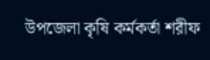উপজেলা কৃষি কর্মকর্তা শরীফ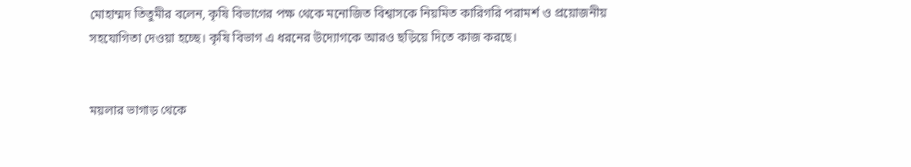মোহাম্মদ তিতুমীর বলেন, কৃষি বিভাগের পক্ষ থেকে মনোজিত বিশ্বাসকে নিয়মিত কারিগরি পরামর্শ ও প্রয়োজনীয় সহযোগিতা দেওয়া হচ্ছে। কৃষি বিভাগ এ ধরনের উদ্যোগকে আরও ছড়িয়ে দিতে কাজ করছে।


ময়লার ভাগাড় থেকে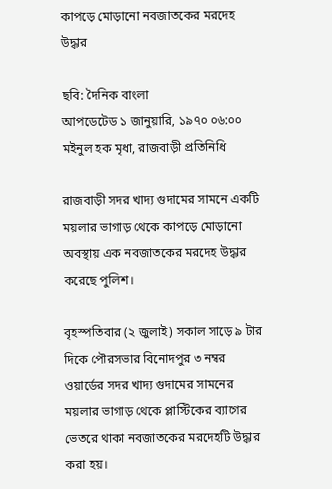কাপড়ে মোড়ানো নবজাতকের মরদেহ উদ্ধার

ছবি: দৈনিক বাংলা
আপডেটেড ১ জানুয়ারি, ১৯৭০ ০৬:০০
মইনুল হক মৃধা, রাজবাড়ী প্রতিনিধি

রাজবাড়ী সদর খাদ্য গুদামের সামনে একটি ময়লার ভাগাড় থেকে কাপড়ে মোড়ানো অবস্থায় এক নবজাতকের মরদেহ উদ্ধার করেছে পুলিশ।

বৃহস্পতিবার (২ জুলাই) সকাল সাড়ে ৯ টার দিকে পৌরসভার বিনোদপুর ৩ নম্বর ওয়ার্ডের সদর খাদ্য গুদামের সামনের ময়লার ভাগাড় থেকে প্লাস্টিকের ব্যাগের ভেতরে থাকা নবজাতকের মরদেহটি উদ্ধার করা হয়।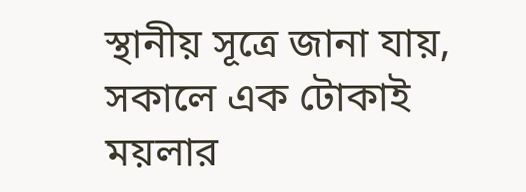স্থানীয় সূত্রে জানা যায়, সকালে এক টোকাই ময়লার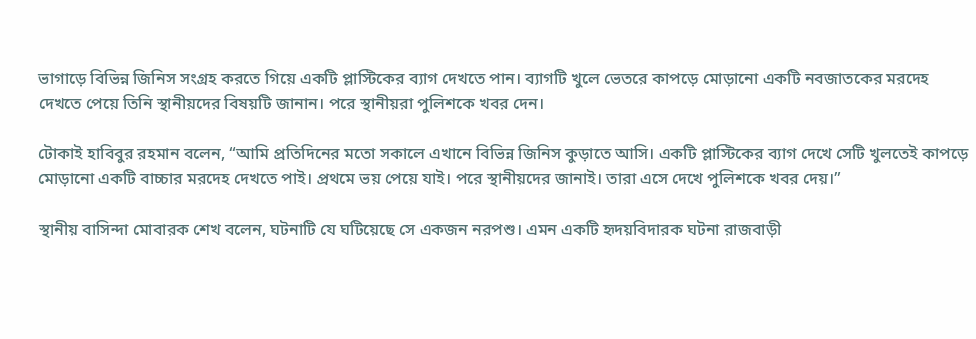ভাগাড়ে বিভিন্ন জিনিস সংগ্রহ করতে গিয়ে একটি প্লাস্টিকের ব্যাগ দেখতে পান। ব্যাগটি খুলে ভেতরে কাপড়ে মোড়ানো একটি নবজাতকের মরদেহ দেখতে পেয়ে তিনি স্থানীয়দের বিষয়টি জানান। পরে স্থানীয়রা পুলিশকে খবর দেন।

টোকাই হাবিবুর রহমান বলেন, “আমি প্রতিদিনের মতো সকালে এখানে বিভিন্ন জিনিস কুড়াতে আসি। একটি প্লাস্টিকের ব্যাগ দেখে সেটি খুলতেই কাপড়ে মোড়ানো একটি বাচ্চার মরদেহ দেখতে পাই। প্রথমে ভয় পেয়ে যাই। পরে স্থানীয়দের জানাই। তারা এসে দেখে পুলিশকে খবর দেয়।”

স্থানীয় বাসিন্দা মোবারক শেখ বলেন, ঘটনাটি যে ঘটিয়েছে সে একজন নরপশু। এমন একটি হৃদয়বিদারক ঘটনা রাজবাড়ী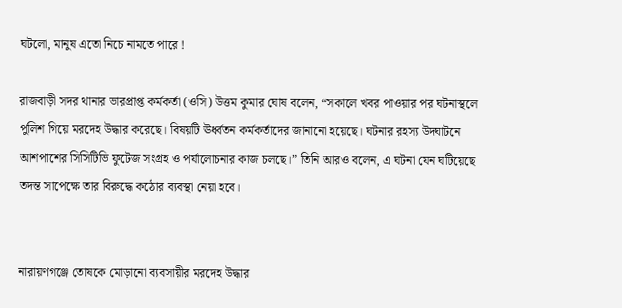ঘটলো, মানুষ এতো নিচে নামতে পারে !

রাজবাড়ী সদর থানার ভারপ্রাপ্ত কর্মকর্তা (ওসি) উত্তম কুমার ঘোষ বলেন, “সকালে খবর পাওয়ার পর ঘটনাস্থলে পুলিশ গিয়ে মরদেহ উদ্ধার করেছে। বিষয়টি ঊর্ধ্বতন কর্মকর্তাদের জানানো হয়েছে। ঘটনার রহস্য উদ্ঘাটনে আশপাশের সিসিটিভি ফুটেজ সংগ্রহ ও পর্যালোচনার কাজ চলছে।” তিনি আরও বলেন, এ ঘটনা যেন ঘটিয়েছে তদন্ত সাপেক্ষে তার বিরুদ্ধে কঠোর ব্যবস্থা নেয়া হবে।


নারায়ণগঞ্জে তোষকে মোড়ানো ব্যবসায়ীর মরদেহ উদ্ধার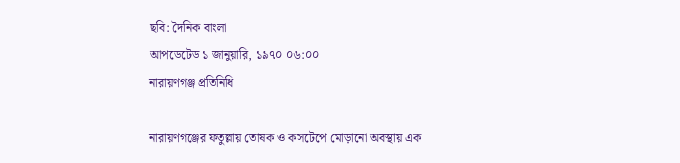ছবি: দৈনিক বাংলা
আপডেটেড ১ জানুয়ারি, ১৯৭০ ০৬:০০
নারায়ণগঞ্জ প্রতিনিধি

নারায়ণগঞ্জের ফতুল্লায় তোষক ও কসটেপে মোড়ানো অবস্থায় এক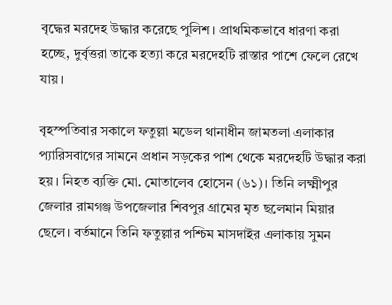বৃদ্ধের মরদেহ উদ্ধার করেছে পুলিশ। প্রাথমিকভাবে ধারণা করা হচ্ছে, দুর্বৃত্তরা তাকে হত্যা করে মরদেহটি রাস্তার পাশে ফেলে রেখে যায়।

বৃহস্পতিবার সকালে ফতুল্লা মডেল থানাধীন জামতলা এলাকার প্যারিসবাগের সামনে প্রধান সড়কের পাশ থেকে মরদেহটি উদ্ধার করা হয়। নিহত ব্যক্তি মো. মোতালেব হোসেন (৬১)। তিনি লক্ষ্মীপুর জেলার রামগঞ্জ উপজেলার শিবপুর গ্রামের মৃত ছলেমান মিয়ার ছেলে। বর্তমানে তিনি ফতুল্লার পশ্চিম মাসদাইর এলাকায় সুমন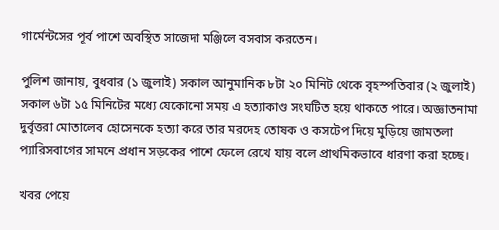গার্মেন্টসের পূর্ব পাশে অবস্থিত সাজেদা মঞ্জিলে বসবাস করতেন।

পুলিশ জানায়, বুধবার (১ জুলাই) সকাল আনুমানিক ৮টা ২০ মিনিট থেকে বৃহস্পতিবার (২ জুলাই) সকাল ৬টা ১৫ মিনিটের মধ্যে যেকোনো সময় এ হত্যাকাণ্ড সংঘটিত হয়ে থাকতে পারে। অজ্ঞাতনামা দুর্বৃত্তরা মোতালেব হোসেনকে হত্যা করে তার মরদেহ তোষক ও কসটেপ দিয়ে মুড়িয়ে জামতলা প্যারিসবাগের সামনে প্রধান সড়কের পাশে ফেলে রেখে যায় বলে প্রাথমিকভাবে ধারণা করা হচ্ছে।

খবর পেয়ে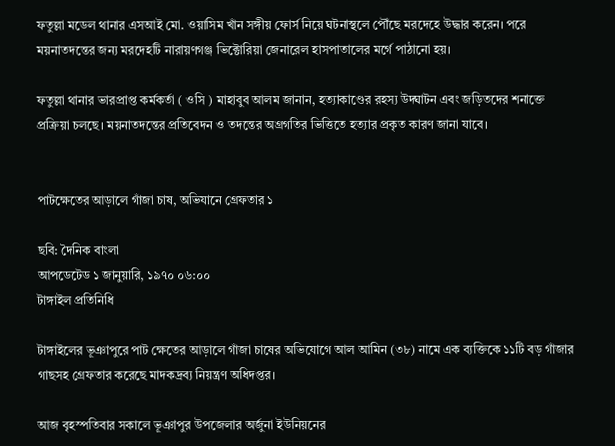ফতুল্লা মডেল থানার এসআই মো. ওয়াসিম খাঁন সঙ্গীয় ফোর্স নিয়ে ঘটনাস্থলে পৌঁছে মরদেহে উদ্ধার করেন। পরে ময়নাতদন্তের জন্য মরদেহটি নারায়ণগঞ্জ ভিক্টোরিয়া জেনারেল হাসপাতালের মর্গে পাঠানো হয়।

ফতুল্লা থানার ভারপ্রাপ্ত কর্মকর্তা ( ওসি ) মাহাবুব আলম জানান, হত্যাকাণ্ডের রহস্য উদ্ঘাটন এবং জড়িতদের শনাক্তে প্রক্রিয়া চলছে। ময়নাতদন্তের প্রতিবেদন ও তদন্তের অগ্রগতির ভিত্তিতে হত্যার প্রকৃত কারণ জানা যাবে।


পাটক্ষেতের আড়ালে গাঁজা চাষ, অভিযানে গ্রেফতার ১

ছবি: দৈনিক বাংলা
আপডেটেড ১ জানুয়ারি, ১৯৭০ ০৬:০০
টাঙ্গাইল প্রতিনিধি

টাঙ্গাইলের ভূঞাপুরে পাট ক্ষেতের আড়ালে গাঁজা চাষের অভিযোগে আল আমিন (৩৮) নামে এক ব্যক্তিকে ১১টি বড় গাঁজার গাছসহ গ্রেফতার করেছে মাদকদ্রব্য নিয়ন্ত্রণ অধিদপ্তর।

আজ বৃহস্পতিবার সকালে ভূঞাপুর উপজেলার অর্জুনা ইউনিয়নের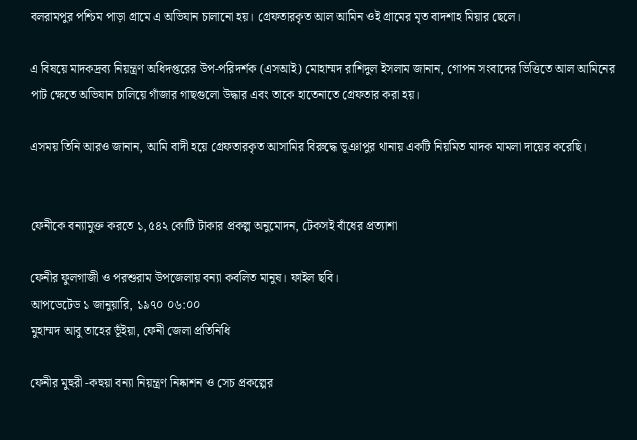বলরামপুর পশ্চিম পাড়া গ্রামে এ অভিযান চালানো হয়। গ্রেফতারকৃত আল আমিন ওই গ্রামের মৃত বাদশাহ মিয়ার ছেলে।

এ বিষয়ে মাদকদ্রব্য নিয়ন্ত্রণ অধিদপ্তরের উপ-পরিদর্শক (এসআই) মোহাম্মদ রাশিদুল ইসলাম জানান, গোপন সংবাদের ভিত্তিতে আল আমিনের পাট ক্ষেতে অভিযান চালিয়ে গাঁজার গাছগুলো উদ্ধার এবং তাকে হাতেনাতে গ্রেফতার করা হয়।

এসময় তিনি আরও জানান, আমি বাদী হয়ে গ্রেফতারকৃত আসামির বিরুদ্ধে ভূঞাপুর থানায় একটি নিয়মিত মাদক মামলা দায়ের করেছি।


ফেনীকে বন্যামুক্ত করতে ১,৫৪২ কোটি টাকার প্রকল্প অনুমোদন, টেকসই বাঁধের প্রত্যাশা

ফেনীর ফুলগাজী ও পরশুরাম উপজেলায় বন্যা কবলিত মানুষ। ফাইল ছবি।
আপডেটেড ১ জানুয়ারি, ১৯৭০ ০৬:০০
মুহাম্মদ আবু তাহের ভূঁইয়া, ফেনী জেলা প্রতিনিধি

ফেনীর মুহুরী -কহুয়া বন্যা নিয়ন্ত্রণ নিষ্কাশন ও সেচ প্রকল্পের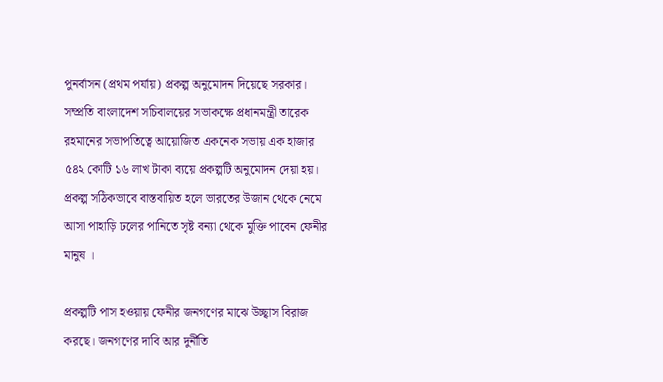পুনর্বাসন (প্রথম পর্যায়) প্রকল্প অনুমোদন দিয়েছে সরকার। সম্প্রতি বাংলাদেশ সচিবালয়ের সভাকক্ষে প্রধানমন্ত্রী তারেক রহমানের সভাপতিত্বে আয়োজিত একনেক সভায় এক হাজার ৫৪২ কোটি ১৬ লাখ টাকা ব্যয়ে প্রকল্পটি অনুমোদন দেয়া হয়। প্রকল্প সঠিকভাবে বাস্তবায়িত হলে ভারতের উজান থেকে নেমে আসা পাহাড়ি ঢলের পানিতে সৃষ্ট বন্যা থেকে মুক্তি পাবেন ফেনীর মানুষ ।

প্রকল্পটি পাস হওয়ায় ফেনীর জনগণের মাঝে উচ্ছ্বাস বিরাজ করছে। জনগণের দাবি আর দুর্নীতি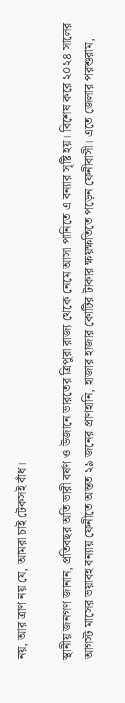নয়, আর ত্রাণ নয় যে, আমরা চাই টেকসই বাঁধ।

স্থানীয় জনগণ জানান, প্রতিবছর অতি ভারী বর্ষণ ও উজানে ভারতের ত্রিপুরা রাজ্য থেকে নেমে আসা পানিতে এ বন্যার সৃষ্টি হয়। বিশেষ করে ২০২৪ সালের আগস্ট মাসের ভয়াবহ বন্যায় ফেনীতে অন্তত ২৯ জনের প্রাণহানি, হাজার হাজার কোটির টাকার ক্ষয়ক্ষতিতে পড়েন ফেনীবাসী। এতে জেলার পরশুরাম,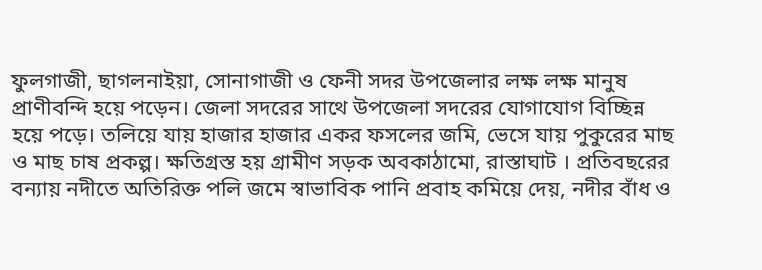ফুলগাজী, ছাগলনাইয়া, সোনাগাজী ও ফেনী সদর উপজেলার লক্ষ লক্ষ মানুষ প্রাণীবন্দি হয়ে পড়েন। জেলা সদরের সাথে উপজেলা সদরের যোগাযোগ বিচ্ছিন্ন হয়ে পড়ে। তলিয়ে যায় হাজার হাজার একর ফসলের জমি, ভেসে যায় পুকুরের মাছ ও মাছ চাষ প্রকল্প। ক্ষতিগ্রস্ত হয় গ্রামীণ সড়ক অবকাঠামো, রাস্তাঘাট । প্রতিবছরের বন্যায় নদীতে অতিরিক্ত পলি জমে স্বাভাবিক পানি প্রবাহ কমিয়ে দেয়, নদীর বাঁধ ও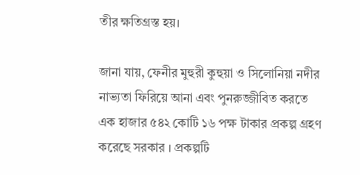তীর ক্ষতিগ্রস্ত হয়।

জানা যায়, ফেনীর মুহুরী কুহুয়া ও সিলোনিয়া নদীর নাভ্যতা ফিরিয়ে আনা এবং পুনরুজ্জীবিত করতে এক হাজার ৫৪২ কোটি ১৬ পক্ষ টাকার প্রকল্প গ্রহণ করেছে সরকার । প্রকল্পটি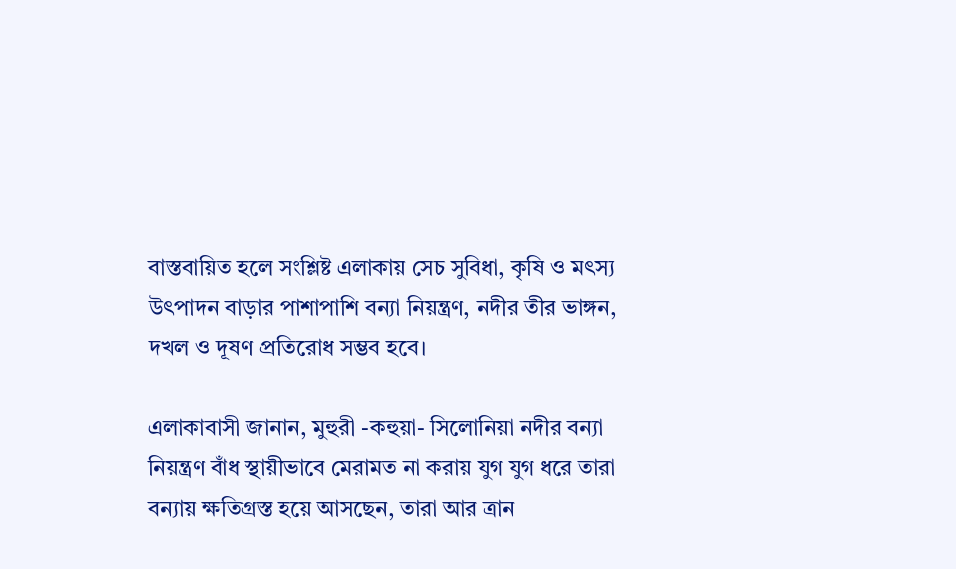বাস্তবায়িত হলে সংশ্লিষ্ট এলাকায় সেচ সুবিধা, কৃষি ও মৎস্য উৎপাদন বাড়ার পাশাপাশি বন্যা নিয়ন্ত্রণ, নদীর তীর ভাঙ্গন, দখল ও দূষণ প্রতিরোধ সম্ভব হবে।

এলাকাবাসী জানান, মুহুরী -কহুয়া- সিলোনিয়া নদীর বন্যা নিয়ন্ত্রণ বাঁধ স্থায়ীভাবে মেরামত না করায় যুগ যুগ ধরে তারা বন্যায় ক্ষতিগ্রস্ত হয়ে আসছেন, তারা আর ত্রান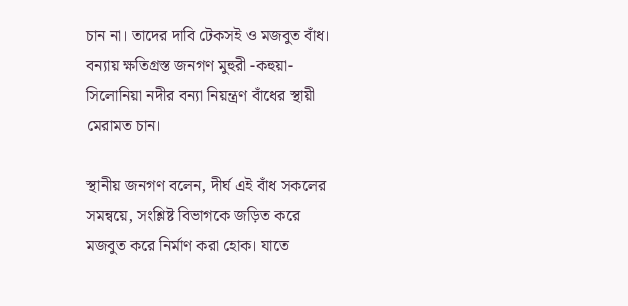চান না। তাদের দাবি টেকসই ও মজবুত বাঁধ। বন্যায় ক্ষতিগ্রস্ত জনগণ মুহুরী -কহুয়া- সিলোনিয়া নদীর বন্যা নিয়ন্ত্রণ বাঁধের স্থায়ী মেরামত চান।

স্থানীয় জনগণ বলেন, দীর্ঘ এই বাঁধ সকলের সমন্বয়ে, সংশ্লিষ্ট বিভাগকে জড়িত করে মজবুত করে নির্মাণ করা হোক। যাতে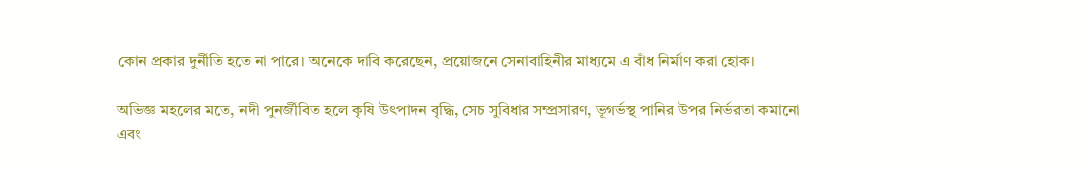কোন প্রকার দুর্নীতি হতে না পারে। অনেকে দাবি করেছেন, প্রয়োজনে সেনাবাহিনীর মাধ্যমে এ বাঁধ নির্মাণ করা হোক।

অভিজ্ঞ মহলের মতে, নদী পুনর্জীবিত হলে কৃষি উৎপাদন বৃদ্ধি, সেচ সুবিধার সম্প্রসারণ, ভূগর্ভস্থ পানির উপর নির্ভরতা কমানো এবং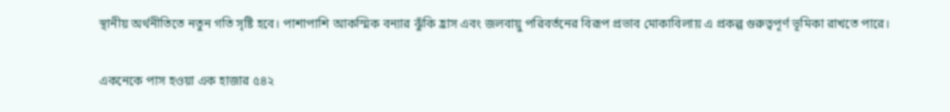স্থানীয় অর্থনীতিতে নতুন গতি সৃষ্টি হবে। পাশাপাশি আকস্মিক বন্যার ঝুঁকি হ্রাস এবং জলবায়ু পরিবর্তনের বিরূপ প্রভাব মোকাবিলায় এ প্রকল্প গুরুত্বপূর্ণ ভূমিকা রাখতে পারে।

একনেকে পাস হওয়া এক হাজার ৫৪২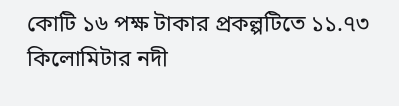কোটি ১৬ পক্ষ টাকার প্রকল্পটিতে ১১.৭৩ কিলোমিটার নদী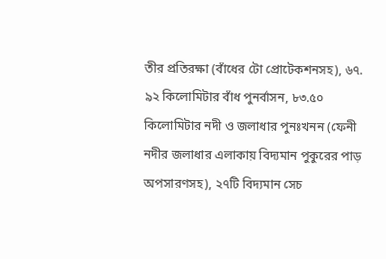তীর প্রতিরক্ষা (বাঁধের টো প্রোটেকশনসহ), ৬৭. ৯২ কিলোমিটার বাঁধ পুনর্বাসন, ৮৩.৫০ কিলোমিটার নদী ও জলাধার পুনঃখনন (ফেনী নদীর জলাধার এলাকায় বিদ্যমান পুকুরের পাড় অপসারণসহ), ২৭টি বিদ্যমান সেচ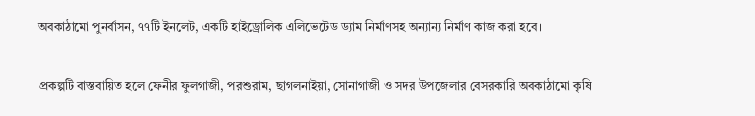অবকাঠামো পুনর্বাসন, ৭৭টি ইনলেট, একটি হাইড্রোলিক এলিভেটেড ড্যাম নির্মাণসহ অন্যান্য নির্মাণ কাজ করা হবে।

প্রকল্পটি বাস্তবায়িত হলে ফেনীর ফুলগাজী, পরশুরাম, ছাগলনাইয়া, সোনাগাজী ও সদর উপজেলার বেসরকারি অবকাঠামো কৃষি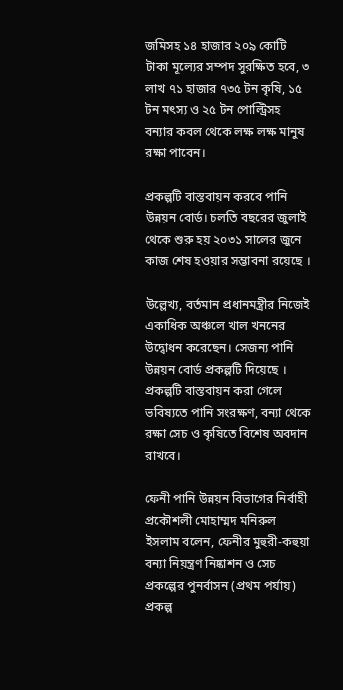জমিসহ ১৪ হাজার ২০৯ কোটি টাকা মূল্যের সম্পদ সুরক্ষিত হবে, ৩ লাখ ৭১ হাজার ৭৩৫ টন কৃষি, ১৫ টন মৎস্য ও ২৫ টন পোল্ট্রিসহ বন্যার কবল থেকে লক্ষ লক্ষ মানুষ রক্ষা পাবেন।

প্রকল্পটি বাস্তবায়ন করবে পানি উন্নয়ন বোর্ড। চলতি বছরের জুলাই থেকে শুরু হয় ২০৩১ সালের জুনে কাজ শেষ হওয়ার সম্ভাবনা রয়েছে ।

উল্লেখ্য, বর্তমান প্রধানমন্ত্রীর নিজেই একাধিক অঞ্চলে খাল খননের উদ্বোধন করেছেন। সেজন্য পানি উন্নয়ন বোর্ড প্রকল্পটি দিয়েছে । প্রকল্পটি বাস্তবায়ন করা গেলে ভবিষ্যতে পানি সংরক্ষণ, বন্যা থেকে রক্ষা সেচ ও কৃষিতে বিশেষ অবদান রাখবে।

ফেনী পানি উন্নয়ন বিভাগের নির্বাহী প্রকৌশলী মোহাম্মদ মনিরুল ইসলাম বলেন, ফেনীর মুহুরী-কহুয়া বন্যা নিয়ন্ত্রণ নিষ্কাশন ও সেচ প্রকল্পের পুনর্বাসন (প্রথম পর্যায়) প্রকল্প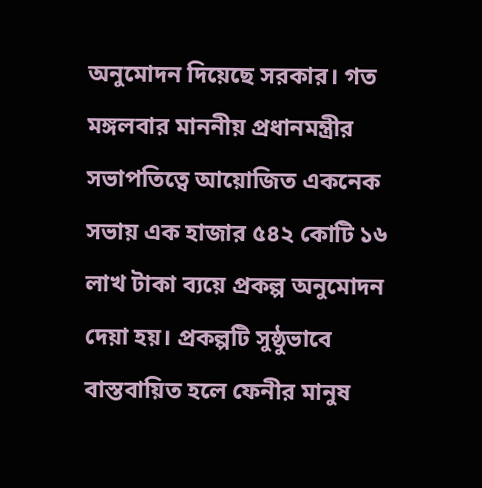অনুমোদন দিয়েছে সরকার। গত মঙ্গলবার মাননীয় প্রধানমন্ত্রীর সভাপতিত্বে আয়োজিত একনেক সভায় এক হাজার ৫৪২ কোটি ১৬ লাখ টাকা ব্যয়ে প্রকল্প অনুমোদন দেয়া হয়। প্রকল্পটি সুষ্ঠুভাবে বাস্তবায়িত হলে ফেনীর মানুষ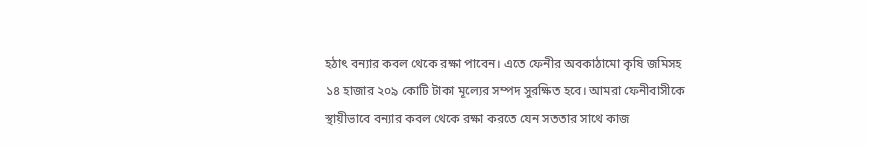হঠাৎ বন্যার কবল থেকে রক্ষা পাবেন। এতে ফেনীর অবকাঠামো কৃষি জমিসহ ১৪ হাজার ২০৯ কোটি টাকা মূল্যের সম্পদ সুরক্ষিত হবে। আমরা ফেনীবাসীকে স্থায়ীভাবে বন্যার কবল থেকে রক্ষা করতে যেন সততার সাথে কাজ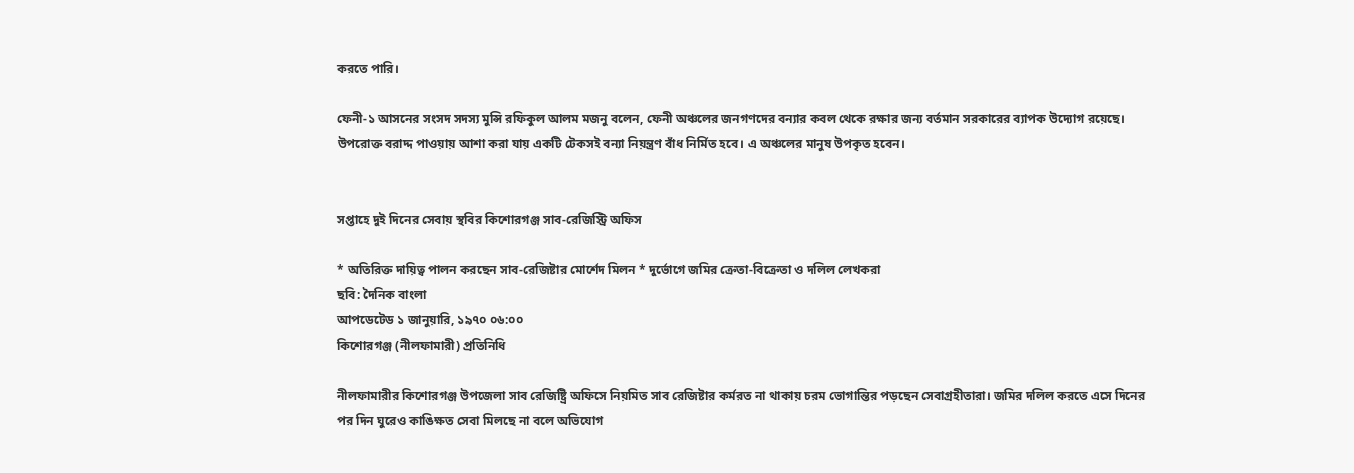করতে পারি।

ফেনী-১ আসনের সংসদ সদস্য মুন্সি রফিকুল আলম মজনু বলেন, ফেনী অঞ্চলের জনগণদের বন্যার কবল থেকে রক্ষার জন্য বর্তমান সরকারের ব্যাপক উদ্যোগ রয়েছে। উপরোক্ত বরাদ্দ পাওয়ায় আশা করা যায় একটি টেকসই বন্যা নিয়ন্ত্রণ বাঁধ নির্মিত হবে। এ অঞ্চলের মানুষ উপকৃত হবেন।


সপ্তাহে দুই দিনের সেবায় স্থবির কিশোরগঞ্জ সাব-রেজিস্ট্রি অফিস

* অতিরিক্ত দায়িত্ব পালন করছেন সাব-রেজিষ্টার মোর্শেদ মিলন * দুর্ভোগে জমির ক্রেতা-বিক্রেতা ও দলিল লেখকরা
ছবি: দৈনিক বাংলা
আপডেটেড ১ জানুয়ারি, ১৯৭০ ০৬:০০
কিশোরগঞ্জ (নীলফামারী) প্রতিনিধি

নীলফামারীর কিশোরগঞ্জ উপজেলা সাব রেজিষ্ট্রি অফিসে নিয়মিত সাব রেজিষ্টার কর্মরত না থাকায় চরম ভোগান্তির পড়ছেন সেবাগ্রহীতারা। জমির দলিল করতে এসে দিনের পর দিন ঘুরেও কাঙিক্ষত সেবা মিলছে না বলে অভিযোগ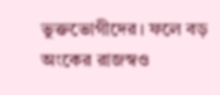ভুক্তভোগীদের। ফলে বড় অংকের রাজস্বও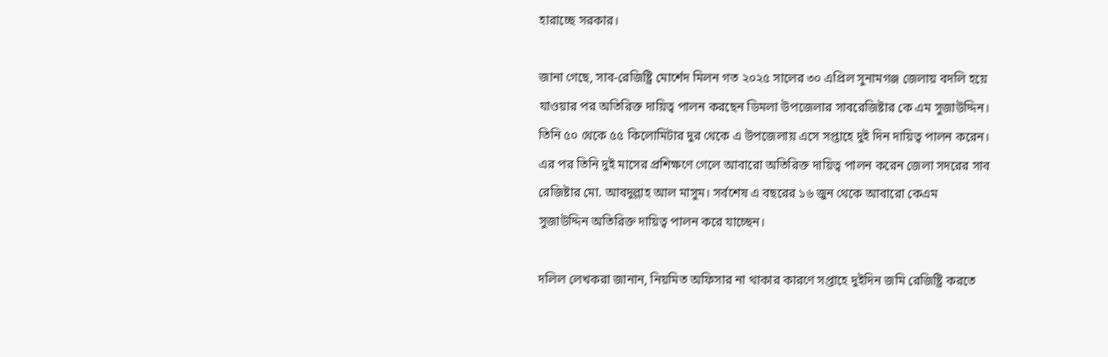হারাচ্ছে সরকার।

জানা গেছে, সাব-রেজিষ্ট্রি মোর্শেদ মিলন গত ২০২৫ সালের ৩০ এপ্রিল সুনামগঞ্জ জেলায় বদলি হয়ে যাওয়ার পর অতিরিক্ত দায়িত্ব পালন করছেন ডিমলা উপজেলার সাবরেজিষ্টার কে এম সুজাউদ্দিন। তিনি ৫০ থেকে ৫৫ কিলোমিটার দুর থেকে এ উপজেলায় এসে সপ্তাহে দুই দিন দায়িত্ব পালন করেন। এর পর তিনি দুই মাসের প্রশিক্ষণে গেলে আবারো অতিরিক্ত দায়িত্ব পালন করেন জেলা সদরের সাব রেজিষ্টার মো. আবদুল্লাহ আল মাসুম। সর্বশেষ এ বছরের ১৬ জুন থেকে আবারো কেএম সুজাউদ্দিন অতিরিক্ত দায়িত্ব পালন করে যাচ্ছেন।

দলিল লেখকরা জানান, নিয়মিত অফিসার না থাকার কারণে সপ্তাহে দুইদিন জমি রেজিষ্ট্রি করতে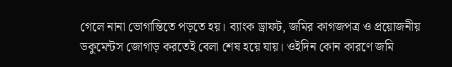গেলে নানা ভোগান্তিতে পড়তে হয়। ব্যাংক ড্রাফট, জমির কাগজপত্র ও প্রয়োজনীয় ডকুমেন্টস জোগাড় করতেই বেলা শেষ হয়ে যায়। ওইদিন কোন কারণে জমি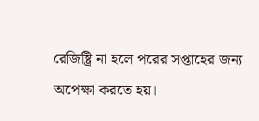রেজিষ্ট্রি না হলে পরের সপ্তাহের জন্য অপেক্ষা করতে হয়।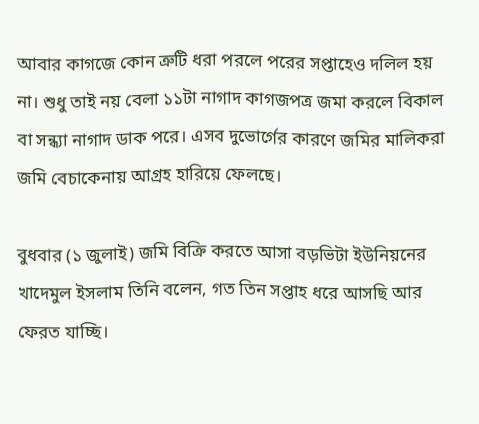আবার কাগজে কোন ত্রুটি ধরা পরলে পরের সপ্তাহেও দলিল হয় না। শুধু তাই নয় বেলা ১১টা নাগাদ কাগজপত্র জমা করলে বিকাল বা সন্ধ্যা নাগাদ ডাক পরে। এসব দুভোর্গের কারণে জমির মালিকরা জমি বেচাকেনায় আগ্রহ হারিয়ে ফেলছে।

বুধবার (১ জুলাই) জমি বিক্রি করতে আসা বড়ভিটা ইউনিয়নের খাদেমুল ইসলাম তিনি বলেন, গত তিন সপ্তাহ ধরে আসছি আর ফেরত যাচ্ছি।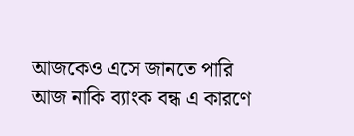আজকেও এসে জানতে পারি আজ নাকি ব্যাংক বন্ধ এ কারণে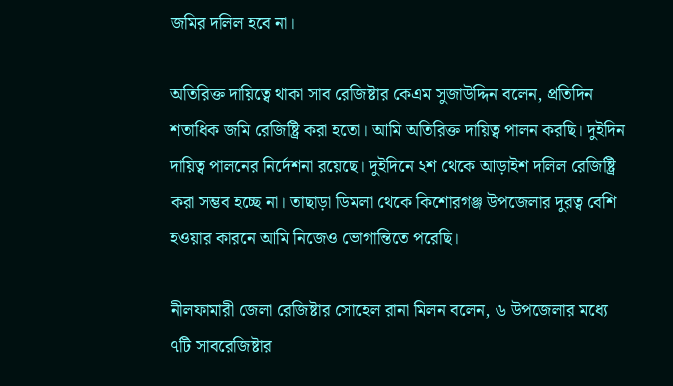জমির দলিল হবে না।

অতিরিক্ত দায়িত্বে থাকা সাব রেজিষ্টার কেএম সুজাউদ্দিন বলেন, প্রতিদিন শতাধিক জমি রেজিষ্ট্রি করা হতো। আমি অতিরিক্ত দায়িত্ব পালন করছি। দুইদিন দায়িত্ব পালনের নির্দেশনা রয়েছে। দুইদিনে ২শ থেকে আড়াইশ দলিল রেজিষ্ট্রি করা সম্ভব হচ্ছে না। তাছাড়া ডিমলা থেকে কিশোরগঞ্জ উপজেলার দুরত্ব বেশি হওয়ার কারনে আমি নিজেও ভোগান্তিতে পরেছি।

নীলফামারী জেলা রেজিষ্টার সোহেল রানা মিলন বলেন, ৬ উপজেলার মধ্যে ৭টি সাবরেজিষ্টার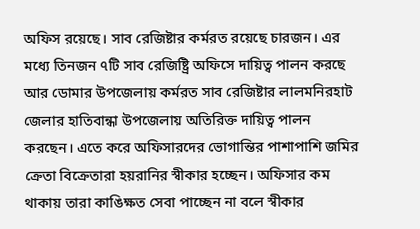অফিস রয়েছে। সাব রেজিষ্টার কর্মরত রয়েছে চারজন। এর মধ্যে তিনজন ৭টি সাব রেজিষ্ট্রি অফিসে দায়িত্ব পালন করছে আর ডোমার উপজেলায় কর্মরত সাব রেজিষ্টার লালমনিরহাট জেলার হাতিবান্ধা উপজেলায় অতিরিক্ত দায়িত্ব পালন করছেন। এতে করে অফিসারদের ভোগান্তির পাশাপাশি জমির ক্রেতা বিক্রেতারা হয়রানির স্বীকার হচ্ছেন। অফিসার কম থাকায় তারা কাঙিক্ষত সেবা পাচ্ছেন না বলে স্বীকার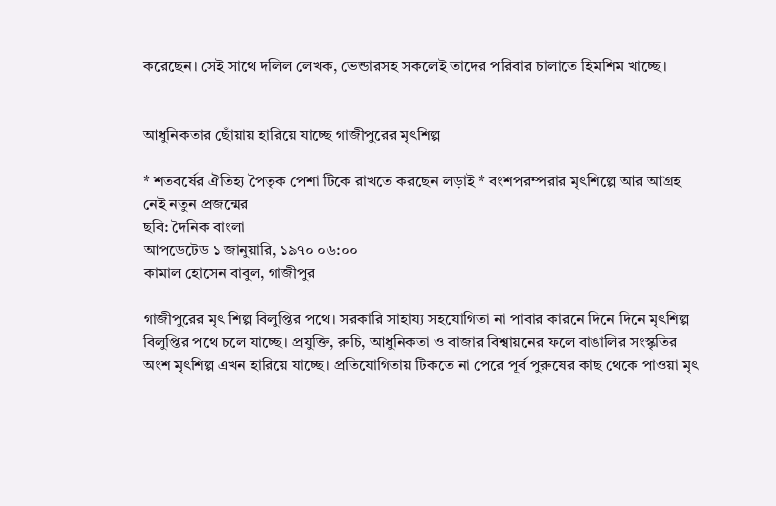করেছেন। সেই সাথে দলিল লেখক, ভেন্ডারসহ সকলেই তাদের পরিবার চালাতে হিমশিম খাচ্ছে।


আধুনিকতার ছোঁয়ায় হারিয়ে যাচ্ছে গাজীপুরের মৃৎশিল্প

* শতবর্ষের ঐতিহ্য পৈতৃক পেশা টিকে রাখতে করছেন লড়াই * বংশপরম্পরার মৃৎশিল্পে আর আগ্রহ নেই নতুন প্রজন্মের
ছবি: দৈনিক বাংলা
আপডেটেড ১ জানুয়ারি, ১৯৭০ ০৬:০০
কামাল হোসেন বাবুল, গাজীপুর

গাজীপুরের মৃৎ শিল্প বিলুপ্তির পথে। সরকারি সাহায্য সহযোগিতা না পাবার কারনে দিনে দিনে মৃৎশিল্প বিলুপ্তির পথে চলে যাচ্ছে। প্রযুক্তি, রুচি, আধুনিকতা ও বাজার বিশ্বায়নের ফলে বাঙালির সংস্কৃতির অংশ মৃৎশিল্প এখন হারিয়ে যাচ্ছে। প্রতিযোগিতায় টিকতে না পেরে পূর্ব পুরুষের কাছ থেকে পাওয়া মৃৎ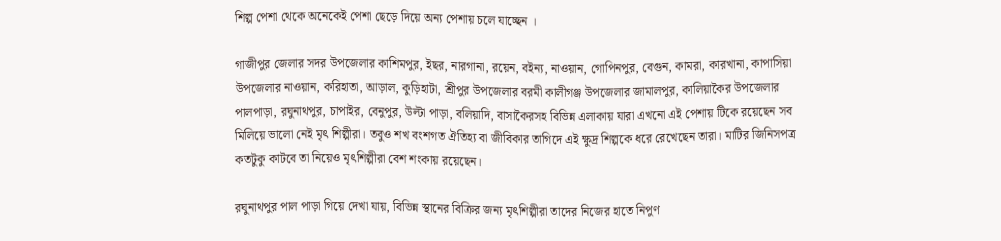শিল্প পেশা থেকে অনেকেই পেশা ছেড়ে দিয়ে অন্য পেশায় চলে যাচ্ছেন ।

গাজীপুর জেলার সদর উপজেলার কাশিমপুর, ইছর, নারগানা, রয়েন, বইন্য, নাওয়ান, গোপিনপুর, বেগুন, কামরা, কারখানা, কাপাসিয়া উপজেলার নাওয়ান, করিহাতা, আড়াল, কুড়িহাটা, শ্রীপুর উপজেলার বরমী কালীগঞ্জ উপজেলার জামালপুর, কালিয়াকৈর উপজেলার পালপাড়া, রঘুনাথপুর, চাপাইর, বেনুপুর, উল্টা পাড়া, বলিয়াদি, বাসাকৈরসহ বিভিন্ন এলাকায় যারা এখনো এই পেশায় টিকে রয়েছেন সব মিলিয়ে ভালো নেই মৃৎ শিল্পীরা। তবুও শখ বংশগত ঐতিহ্য বা জীবিকার তাগিদে এই ক্ষুদ্র শিল্পকে ধরে রেখেছেন তারা। মাটির জিনিসপত্র কতটুকু কাটবে তা নিয়েও মৃৎশিল্পীরা বেশ শংকায় রয়েছেন।

রঘুনাথপুর পাল পাড়া গিয়ে দেখা যায়, বিভিন্ন স্থানের বিক্রির জন্য মৃৎশিল্পীরা তাদের নিজের হাতে নিপুণ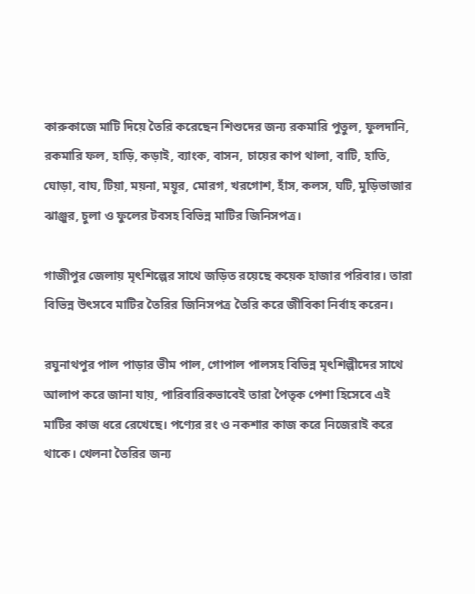কারুকাজে মাটি দিয়ে তৈরি করেছেন শিশুদের জন্য রকমারি পুতুল, ফুলদানি, রকমারি ফল, হাড়ি, কড়াই, ব্যাংক, বাসন, চায়ের কাপ থালা, বাটি, হাতি, ঘোড়া, বাঘ, টিয়া, ময়না, ময়ূর, মোরগ, খরগোশ, হাঁস, কলস, ঘটি, মুড়িভাজার ঝাঞ্জুর, চুলা ও ফুলের টবসহ বিভিন্ন মাটির জিনিসপত্র।

গাজীপুর জেলায় মৃৎশিল্পের সাথে জড়িত রয়েছে কয়েক হাজার পরিবার। তারা বিভিন্ন উৎসবে মাটির তৈরির জিনিসপত্র তৈরি করে জীবিকা নির্বাহ করেন।

রঘুনাথপুর পাল পাড়ার ভীম পাল, গোপাল পালসহ বিভিন্ন মৃৎশিল্পীদের সাথে আলাপ করে জানা যায়, পারিবারিকভাবেই তারা পৈতৃক পেশা হিসেবে এই মাটির কাজ ধরে রেখেছে। পণ্যের রং ও নকশার কাজ করে নিজেরাই করে থাকে। খেলনা তৈরির জন্য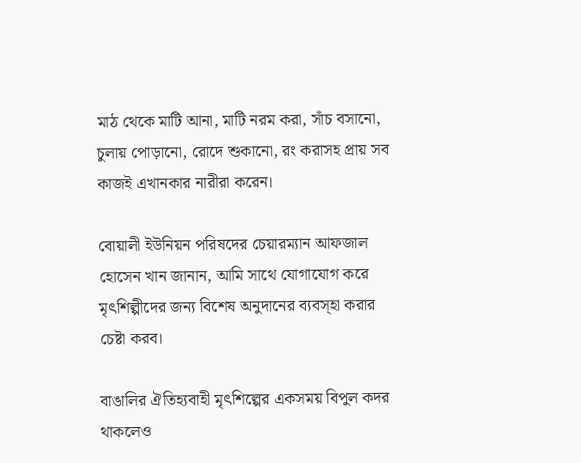মাঠ থেকে মাটি আনা, মাটি নরম করা, সাঁচ বসানো, চুলায় পোড়ানো, রোদে শুকানো, রং করাসহ প্রায় সব কাজই এখানকার নারীরা করেন।

বোয়ালী ইউনিয়ন পরিষদের চেয়ারম্যান আফজাল হোসেন খান জানান, আমি সাথে যোগাযোগ করে মৃৎশিল্পীদের জন্য বিশেষ অনুদানের ব্যবস্হা করার চেষ্টা করব।

বাঙালির ঐতিহ্যবাহী মৃৎশিল্পের একসময় বিপুল কদর থাকলেও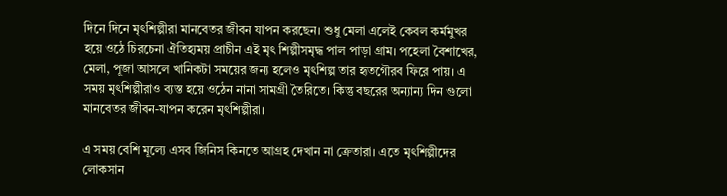দিনে দিনে মৃৎশিল্পীরা মানবেতর জীবন যাপন করছেন। শুধু মেলা এলেই কেবল কর্মমুখর হয়ে ওঠে চিরচেনা ঐতিহ্যময় প্রাচীন এই মৃৎ শিল্পীসমৃদ্ধ পাল পাড়া গ্রাম। পহেলা বৈশাখের, মেলা, পূজা আসলে খানিকটা সময়ের জন্য হলেও মৃৎশিল্প তার হৃতগৌরব ফিরে পায়। এ সময় মৃৎশিল্পীরাও ব্যস্ত হয়ে ওঠেন নানা সামগ্রী তৈরিতে। কিন্তু বছরের অন্যান্য দিন গুলো মানবেতর জীবন-যাপন করেন মৃৎশিল্পীরা।

এ সময় বেশি মূল্যে এসব জিনিস কিনতে আগ্রহ দেখান না ক্রেতারা। এতে মৃৎশিল্পীদের লোকসান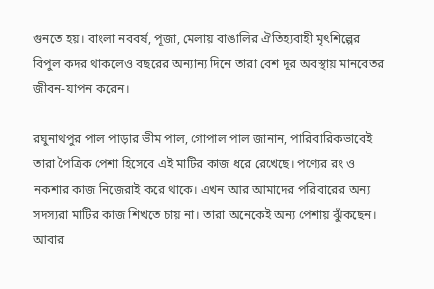গুনতে হয়। বাংলা নববর্ষ, পূজা, মেলায় বাঙালির ঐতিহ্যবাহী মৃৎশিল্পের বিপুল কদর থাকলেও বছরের অন্যান্য দিনে তারা বেশ দূর অবস্থায় মানবেতর জীবন-যাপন করেন।

রঘুনাথপুর পাল পাড়ার ভীম পাল, গোপাল পাল জানান, পারিবারিকভাবেই তারা পৈত্রিক পেশা হিসেবে এই মাটির কাজ ধরে রেখেছে। পণ্যের রং ও নকশার কাজ নিজেরাই করে থাকে। এখন আর আমাদের পরিবারের অন্য সদস্যরা মাটির কাজ শিখতে চায় না। তারা অনেকেই অন্য পেশায় ঝুঁকছেন। আবার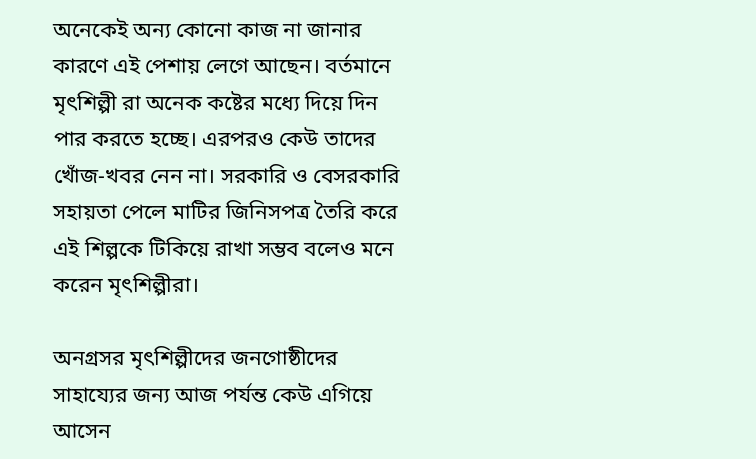অনেকেই অন্য কোনো কাজ না জানার কারণে এই পেশায় লেগে আছেন। বর্তমানে মৃৎশিল্পী রা অনেক কষ্টের মধ্যে দিয়ে দিন পার করতে হচ্ছে। এরপরও কেউ তাদের খোঁজ-খবর নেন না। সরকারি ও বেসরকারি সহায়তা পেলে মাটির জিনিসপত্র তৈরি করে এই শিল্পকে টিকিয়ে রাখা সম্ভব বলেও মনে করেন মৃৎশিল্পীরা।

অনগ্রসর মৃৎশিল্পীদের জনগোষ্ঠীদের সাহায্যের জন্য আজ পর্যন্ত কেউ এগিয়ে আসেন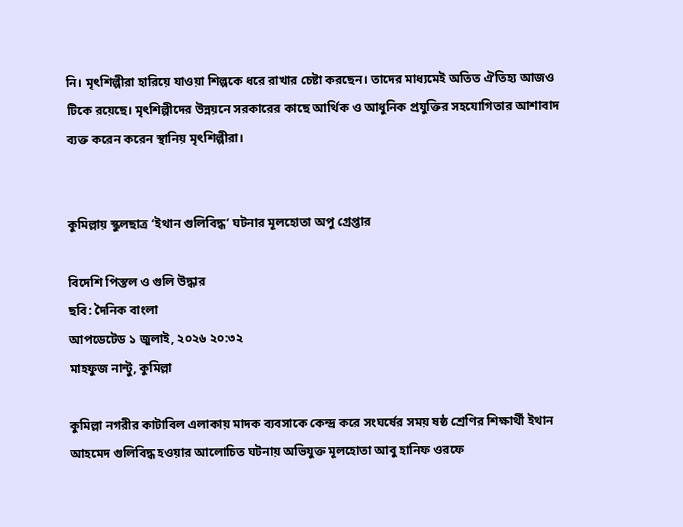নি। মৃৎশিল্পীরা হারিয়ে যাওয়া শিল্পকে ধরে রাখার চেষ্টা করছেন। তাদের মাধ্যমেই অতিত ঐতিহ্য আজও টিকে রয়েছে। মৃৎশিল্পীদের উন্নয়নে সরকারের কাছে আর্থিক ও আধুনিক প্রযুক্তির সহযোগিতার আশাবাদ ব্যক্ত করেন করেন স্থানিয় মৃৎশিল্পীরা।


কুমিল্লায় স্কুলছাত্র ‘ইথান গুলিবিদ্ধ’ ঘটনার মূলহোতা অপু গ্রেপ্তার

বিদেশি পিস্তল ও গুলি উদ্ধার
ছবি: দৈনিক বাংলা
আপডেটেড ১ জুলাই, ২০২৬ ২০:৩২
মাহফুজ নান্টু, কুমিল্লা

কুমিল্লা নগরীর কাটাবিল এলাকায় মাদক ব্যবসাকে কেন্দ্র করে সংঘর্ষের সময় ষষ্ঠ শ্রেণির শিক্ষার্থী ইথান আহমেদ গুলিবিদ্ধ হওয়ার আলোচিত ঘটনায় অভিযুক্ত মূলহোতা আবু হানিফ ওরফে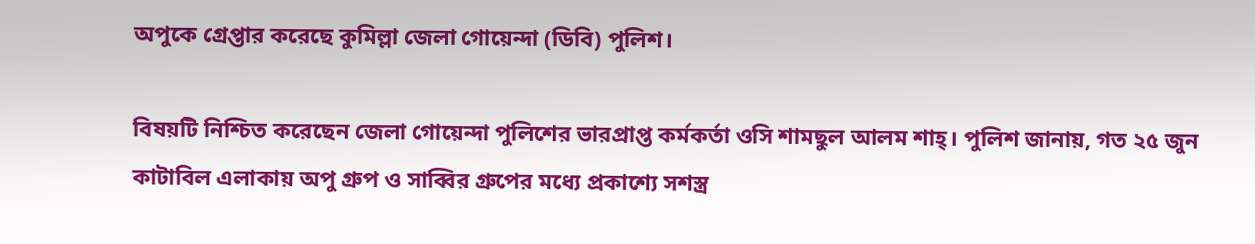অপুকে গ্রেপ্তার করেছে কুমিল্লা জেলা গোয়েন্দা (ডিবি) পুলিশ।

বিষয়টি নিশ্চিত করেছেন জেলা গোয়েন্দা পুলিশের ভারপ্রাপ্ত কর্মকর্তা ওসি শামছুল আলম শাহ্। পুলিশ জানায়, গত ২৫ জুন কাটাবিল এলাকায় অপু গ্রুপ ও সাব্বির গ্রুপের মধ্যে প্রকাশ্যে সশস্ত্র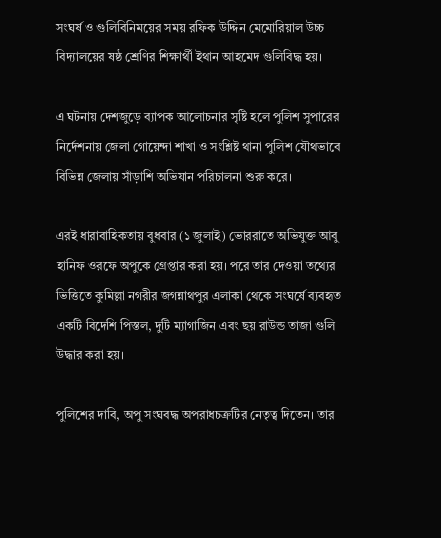সংঘর্ষ ও গুলিবিনিময়ের সময় রফিক উদ্দিন মেমোরিয়াল উচ্চ বিদ্যালয়ের ষষ্ঠ শ্রেণির শিক্ষার্থী ইথান আহমেদ গুলিবিদ্ধ হয়।

এ ঘটনায় দেশজুড়ে ব্যাপক আলোচনার সৃষ্টি হলে পুলিশ সুপারের নির্দেশনায় জেলা গোয়েন্দা শাখা ও সংশ্লিষ্ট থানা পুলিশ যৌথভাবে বিভিন্ন জেলায় সাঁড়াশি অভিযান পরিচালনা শুরু করে।

এরই ধারাবাহিকতায় বুধবার (১ জুলাই) ভোররাতে অভিযুক্ত আবু হানিফ ওরফে অপুকে গ্রেপ্তার করা হয়। পরে তার দেওয়া তথ্যের ভিত্তিতে কুমিল্লা নগরীর জগন্নাথপুর এলাকা থেকে সংঘর্ষে ব্যবহৃত একটি বিদেশি পিস্তল, দুটি ম্যাগাজিন এবং ছয় রাউন্ড তাজা গুলি উদ্ধার করা হয়।

পুলিশের দাবি, অপু সংঘবদ্ধ অপরাধচক্রটির নেতৃত্ব দিতেন। তার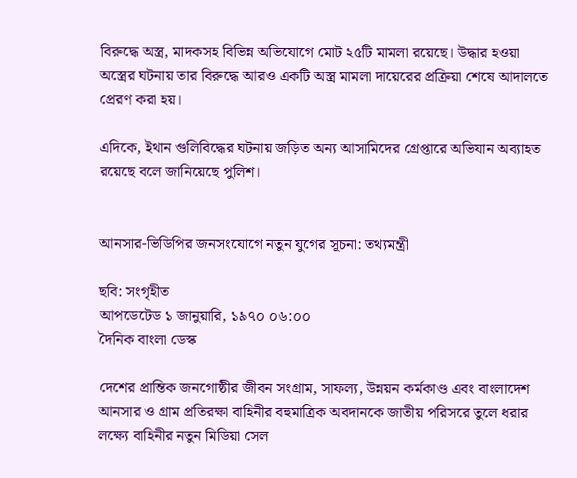বিরুদ্ধে অস্ত্র, মাদকসহ বিভিন্ন অভিযোগে মোট ২৫টি মামলা রয়েছে। উদ্ধার হওয়া অস্ত্রের ঘটনায় তার বিরুদ্ধে আরও একটি অস্ত্র মামলা দায়েরের প্রক্রিয়া শেষে আদালতে প্রেরণ করা হয়।

এদিকে, ইথান গুলিবিদ্ধের ঘটনায় জড়িত অন্য আসামিদের গ্রেপ্তারে অভিযান অব্যাহত রয়েছে বলে জানিয়েছে পুলিশ।


আনসার-ভিডিপির জনসংযোগে নতুন যুগের সূচনা: তথ্যমন্ত্রী

ছবি: সংগৃহীত
আপডেটেড ১ জানুয়ারি, ১৯৭০ ০৬:০০
দৈনিক বাংলা ডেস্ক

দেশের প্রান্তিক জনগোষ্ঠীর জীবন সংগ্রাম, সাফল্য, উন্নয়ন কর্মকাণ্ড এবং বাংলাদেশ আনসার ও গ্রাম প্রতিরক্ষা বাহিনীর বহুমাত্রিক অবদানকে জাতীয় পরিসরে তুলে ধরার লক্ষ্যে বাহিনীর নতুন মিডিয়া সেল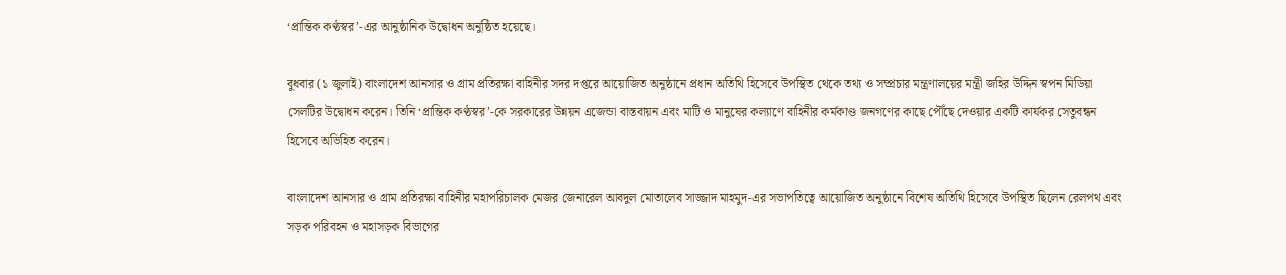‘প্রান্তিক কণ্ঠস্বর’-এর আনুষ্ঠানিক উদ্বোধন অনুষ্ঠিত হয়েছে।

বুধবার (১ জুলাই) বাংলাদেশ আনসার ও গ্রাম প্রতিরক্ষা বাহিনীর সদর দপ্তরে আয়োজিত অনুষ্ঠানে প্রধান অতিথি হিসেবে উপস্থিত থেকে তথ্য ও সম্প্রচার মন্ত্রণালয়ের মন্ত্রী জহির উদ্দিন স্বপন মিডিয়া সেলটির উদ্বোধন করেন। তিনি ‘প্রান্তিক কণ্ঠস্বর’-কে সরকারের উন্নয়ন এজেন্ডা বাস্তবায়ন এবং মাটি ও মানুষের কল্যাণে বাহিনীর কর্মকাণ্ড জনগণের কাছে পৌঁছে দেওয়ার একটি কার্যকর সেতুবন্ধন হিসেবে অভিহিত করেন।

বাংলাদেশ আনসার ও গ্রাম প্রতিরক্ষা বাহিনীর মহাপরিচালক মেজর জেনারেল আবদুল মোতালেব সাজ্জাদ মাহমুদ-এর সভাপতিত্বে আয়োজিত অনুষ্ঠানে বিশেষ অতিথি হিসেবে উপস্থিত ছিলেন রেলপথ এবং সড়ক পরিবহন ও মহাসড়ক বিভাগের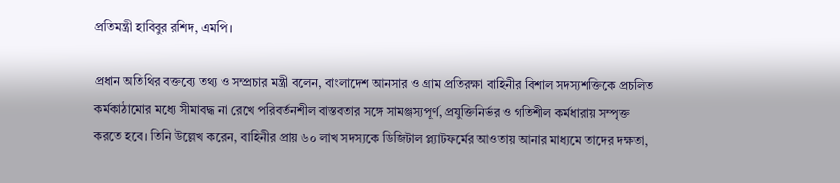প্রতিমন্ত্রী হাবিবুর রশিদ, এমপি।

প্রধান অতিথির বক্তব্যে তথ্য ও সম্প্রচার মন্ত্রী বলেন, বাংলাদেশ আনসার ও গ্রাম প্রতিরক্ষা বাহিনীর বিশাল সদস্যশক্তিকে প্রচলিত কর্মকাঠামোর মধ্যে সীমাবদ্ধ না রেখে পরিবর্তনশীল বাস্তবতার সঙ্গে সামঞ্জস্যপূর্ণ, প্রযুক্তিনির্ভর ও গতিশীল কর্মধারায় সম্পৃক্ত করতে হবে। তিনি উল্লেখ করেন, বাহিনীর প্রায় ৬০ লাখ সদস্যকে ডিজিটাল প্ল্যাটফর্মের আওতায় আনার মাধ্যমে তাদের দক্ষতা,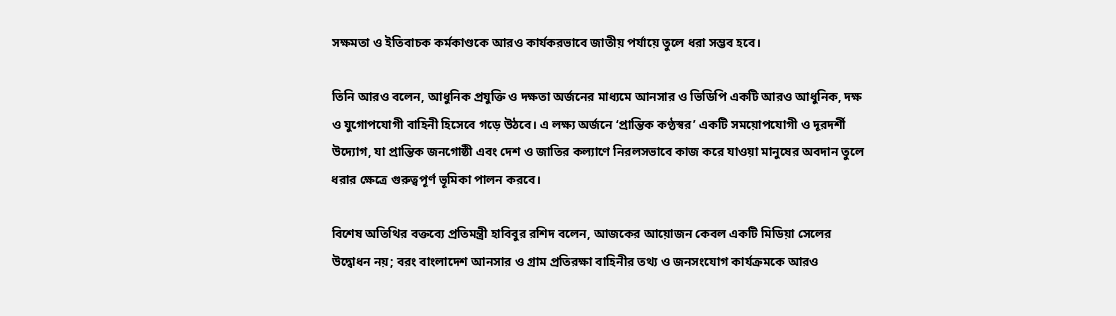সক্ষমতা ও ইতিবাচক কর্মকাণ্ডকে আরও কার্যকরভাবে জাতীয় পর্যায়ে তুলে ধরা সম্ভব হবে।

তিনি আরও বলেন, আধুনিক প্রযুক্তি ও দক্ষতা অর্জনের মাধ্যমে আনসার ও ভিডিপি একটি আরও আধুনিক, দক্ষ ও যুগোপযোগী বাহিনী হিসেবে গড়ে উঠবে। এ লক্ষ্য অর্জনে ‘প্রান্তিক কণ্ঠস্বর’ একটি সময়োপযোগী ও দূরদর্শী উদ্যোগ, যা প্রান্তিক জনগোষ্ঠী এবং দেশ ও জাতির কল্যাণে নিরলসভাবে কাজ করে যাওয়া মানুষের অবদান তুলে ধরার ক্ষেত্রে গুরুত্বপূর্ণ ভূমিকা পালন করবে।

বিশেষ অতিথির বক্তব্যে প্রতিমন্ত্রী হাবিবুর রশিদ বলেন, আজকের আয়োজন কেবল একটি মিডিয়া সেলের উদ্বোধন নয়; বরং বাংলাদেশ আনসার ও গ্রাম প্রতিরক্ষা বাহিনীর তথ্য ও জনসংযোগ কার্যক্রমকে আরও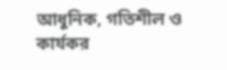আধুনিক, গতিশীল ও কার্যকর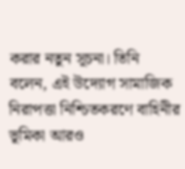করার নতুন সূচনা। তিনি বলেন, এই উদ্যোগ সামাজিক নিরাপত্তা নিশ্চিতকরণে বাহিনীর ভূমিকা আরও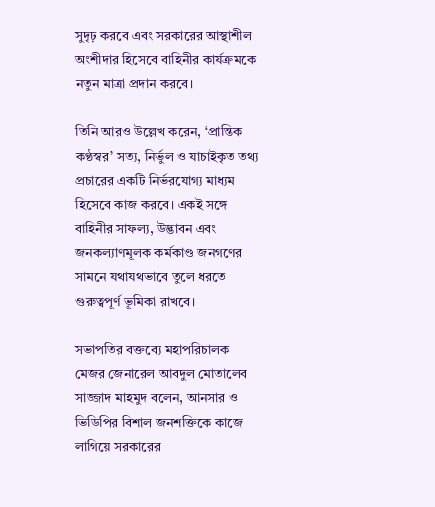সুদৃঢ় করবে এবং সরকারের আস্থাশীল অংশীদার হিসেবে বাহিনীর কার্যক্রমকে নতুন মাত্রা প্রদান করবে।

তিনি আরও উল্লেখ করেন, ‘প্রান্তিক কণ্ঠস্বর’ সত্য, নির্ভুল ও যাচাইকৃত তথ্য প্রচারের একটি নির্ভরযোগ্য মাধ্যম হিসেবে কাজ করবে। একই সঙ্গে বাহিনীর সাফল্য, উদ্ভাবন এবং জনকল্যাণমূলক কর্মকাণ্ড জনগণের সামনে যথাযথভাবে তুলে ধরতে গুরুত্বপূর্ণ ভূমিকা রাখবে।

সভাপতির বক্তব্যে মহাপরিচালক মেজর জেনারেল আবদুল মোতালেব সাজ্জাদ মাহমুদ বলেন, আনসার ও ভিডিপির বিশাল জনশক্তিকে কাজে লাগিয়ে সরকারের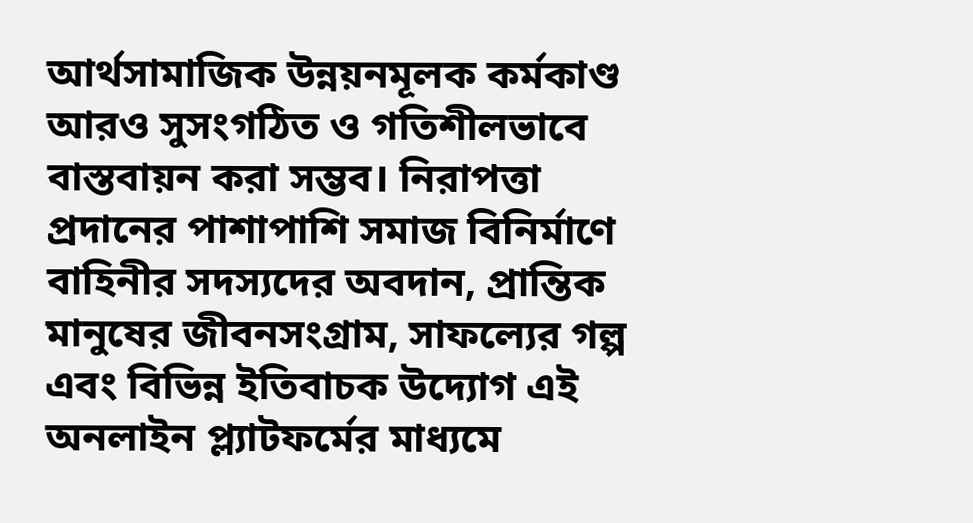আর্থসামাজিক উন্নয়নমূলক কর্মকাণ্ড আরও সুসংগঠিত ও গতিশীলভাবে বাস্তবায়ন করা সম্ভব। নিরাপত্তা প্রদানের পাশাপাশি সমাজ বিনির্মাণে বাহিনীর সদস্যদের অবদান, প্রান্তিক মানুষের জীবনসংগ্রাম, সাফল্যের গল্প এবং বিভিন্ন ইতিবাচক উদ্যোগ এই অনলাইন প্ল্যাটফর্মের মাধ্যমে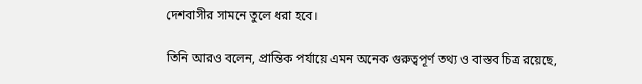দেশবাসীর সামনে তুলে ধরা হবে।

তিনি আরও বলেন, প্রান্তিক পর্যায়ে এমন অনেক গুরুত্বপূর্ণ তথ্য ও বাস্তব চিত্র রয়েছে,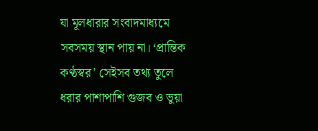যা মূলধারার সংবাদমাধ্যমে সবসময় স্থান পায় না। ‘প্রান্তিক কণ্ঠস্বর’ সেইসব তথ্য তুলে ধরার পাশাপাশি গুজব ও ভুয়া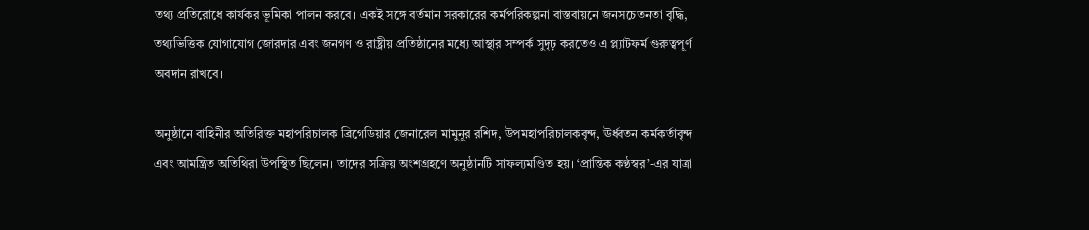তথ্য প্রতিরোধে কার্যকর ভূমিকা পালন করবে। একই সঙ্গে বর্তমান সরকারের কর্মপরিকল্পনা বাস্তবায়নে জনসচেতনতা বৃদ্ধি, তথ্যভিত্তিক যোগাযোগ জোরদার এবং জনগণ ও রাষ্ট্রীয় প্রতিষ্ঠানের মধ্যে আস্থার সম্পর্ক সুদৃঢ় করতেও এ প্ল্যাটফর্ম গুরুত্বপূর্ণ অবদান রাখবে।

অনুষ্ঠানে বাহিনীর অতিরিক্ত মহাপরিচালক ব্রিগেডিয়ার জেনারেল মামুনূর রশিদ, উপমহাপরিচালকবৃন্দ, ঊর্ধ্বতন কর্মকর্তাবৃন্দ এবং আমন্ত্রিত অতিথিরা উপস্থিত ছিলেন। তাদের সক্রিয় অংশগ্রহণে অনুষ্ঠানটি সাফল্যমণ্ডিত হয়। ‘প্রান্তিক কণ্ঠস্বর’-এর যাত্রা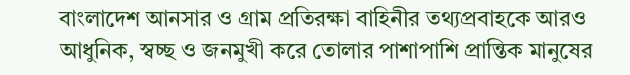বাংলাদেশ আনসার ও গ্রাম প্রতিরক্ষা বাহিনীর তথ্যপ্রবাহকে আরও আধুনিক, স্বচ্ছ ও জনমুখী করে তোলার পাশাপাশি প্রান্তিক মানুষের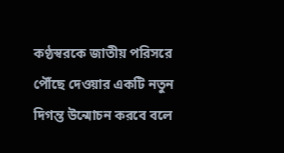কণ্ঠস্বরকে জাতীয় পরিসরে পৌঁছে দেওয়ার একটি নতুন দিগন্ত উন্মোচন করবে বলে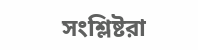সংশ্লিষ্টরা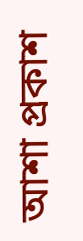আশা প্রকাশ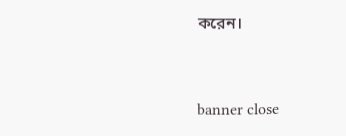করেন।


banner close